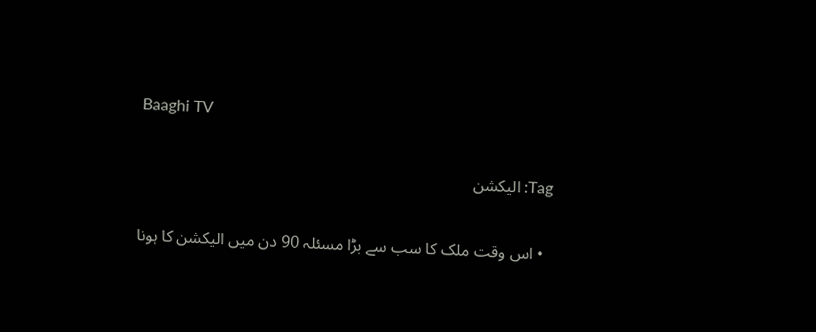Baaghi TV

Tag: الیکشن

  • اس وقت ملک کا سب سے بڑا مسئلہ 90 دن میں الیکشن کا ہونا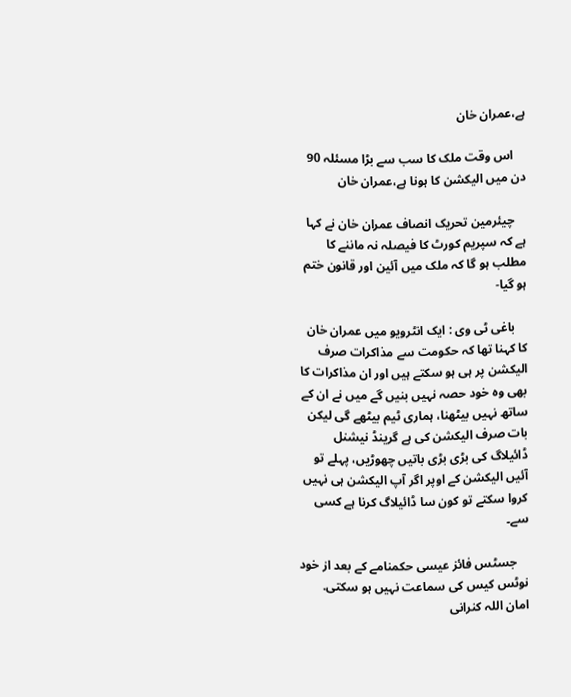ہے،عمران خان

    اس وقت ملک کا سب سے بڑا مسئلہ 90 دن میں الیکشن کا ہونا ہے،عمران خان

    چیئرمین تحریک انصاف عمران خان نے کہا ہے کہ سپریم کورٹ کا فیصلہ نہ ماننے کا مطلب ہو گا کہ ملک میں آئین اور قانون ختم ہو گیا-

    باغی ٹی وی : ایک انٹرویو میں عمران خان کا کہنا تھا کہ حکومت سے مذاکرات صرف الیکشن پر ہی ہو سکتے ہیں اور ان مذاکرات کا بھی وہ خود حصہ نہیں بنیں گے میں نے ان کے ساتھ نہیں بیٹھنا، ہماری ٹیم بیٹھے گی لیکن بات صرف الیکشن کی ہے گرینڈ نیشنل ڈائیلاگ کی بڑی بڑی باتیں چھوڑیں، پہلے تو آئیں الیکشن کے اوپر اگر آپ الیکشن ہی نہیں کروا سکتے تو کون سا ڈائیلاگ کرنا ہے کسی سے۔

    جسٹس فائز عیسی حکمنامے کے بعد از خود نوٹس کیس کی سماعت نہیں ہو سکتی. امان اللہ کنرانی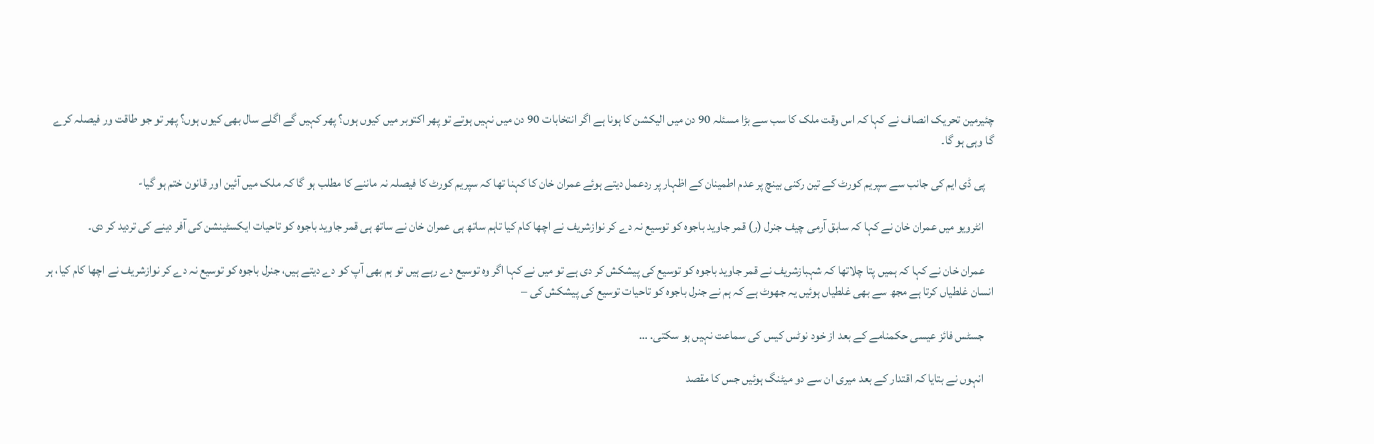چئیرمین تحریک انصاف نے کہا کہ اس وقت ملک کا سب سے بڑا مسئلہ 90 دن میں الیکشن کا ہونا ہے اگر انتخابات 90 دن میں نہیں ہوتے تو پھر اکتوبر میں کیوں ہوں؟ پھر کہیں گے اگلے سال بھی کیوں ہوں؟ پھر تو جو طاقت ور فیصلہ کرے گا وہی ہو گا۔

    پی ڈی ایم کی جانب سے سپریم کورٹ کے تین رکنی بینچ پر عدم اطمینان کے اظہار پر ردعمل دیتے ہوئے عمران خان کا کہنا تھا کہ سپریم کورٹ کا فیصلہ نہ ماننے کا مطلب ہو گا کہ ملک میں آئین اور قانون ختم ہو گیا-

    انٹرویو میں عمران خان نے کہا کہ سابق آرمی چیف جنرل (ر) قمر جاوید باجوہ کو توسیع نہ دے کر نوازشریف نے اچھا کام کیا تاہم ساتھ ہی عمران خان نے ساتھ ہی قمر جاوید باجوہ کو تاحیات ایکسٹینشن کی آفر دینے کی تردید کر دی۔

    عمران خان نے کہا کہ ہمیں پتا چلاتھا کہ شہبازشریف نے قمر جاوید باجوہ کو توسیع کی پیشکش کر دی ہے تو میں نے کہا اگر وہ توسیع دے رہے ہیں تو ہم بھی آپ کو دے دیتے ہیں، جنرل باجوہ کو توسیع نہ دے کر نوازشریف نے اچھا کام کیا، ہر انسان غلطیاں کرتا ہے مجھ سے بھی غلطیاں ہوئیں یہ جھوٹ ہے کہ ہم نے جنرل باجوہ کو تاحیات توسیع کی پیشکش کی –

    جسٹس فائز عیسی حکمنامے کے بعد از خود نوٹس کیس کی سماعت نہیں ہو سکتی. …

    انہوں نے بتایا کہ اقتدار کے بعد میری ان سے دو میٹنگ ہوئیں جس کا مقصد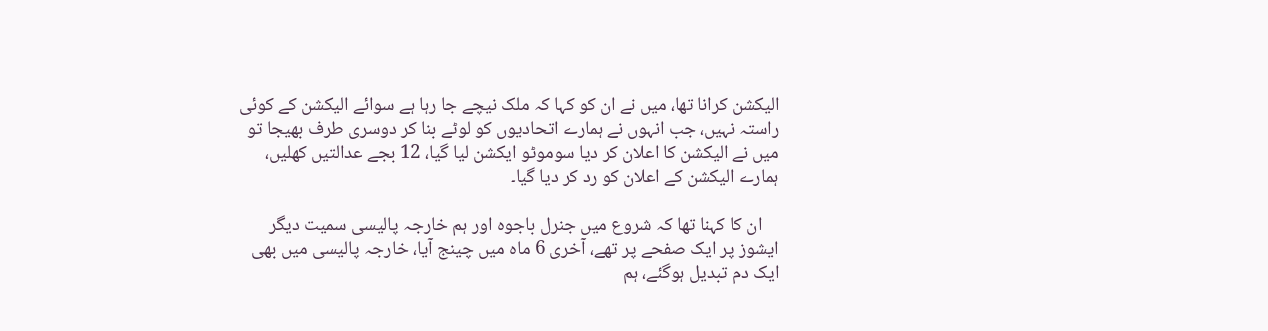الیکشن کرانا تھا، میں نے ان کو کہا کہ ملک نیچے جا رہا ہے سوائے الیکشن کے کوئی راستہ نہیں، جب انہوں نے ہمارے اتحادیوں کو لوٹے بنا کر دوسری طرف بھیجا تو میں نے الیکشن کا اعلان کر دیا سوموٹو ایکشن لیا گیا، 12 بجے عدالتیں کھلیں، ہمارے الیکشن کے اعلان کو رد کر دیا گیا۔

    ان کا کہنا تھا کہ شروع میں جنرل باجوہ اور ہم خارجہ پالیسی سمیت دیگر ایشوز پر ایک صفحے پر تھے، آخری 6 ماہ میں چینج آیا، خارجہ پالیسی میں بھی ایک دم تبدیل ہوگئے، ہم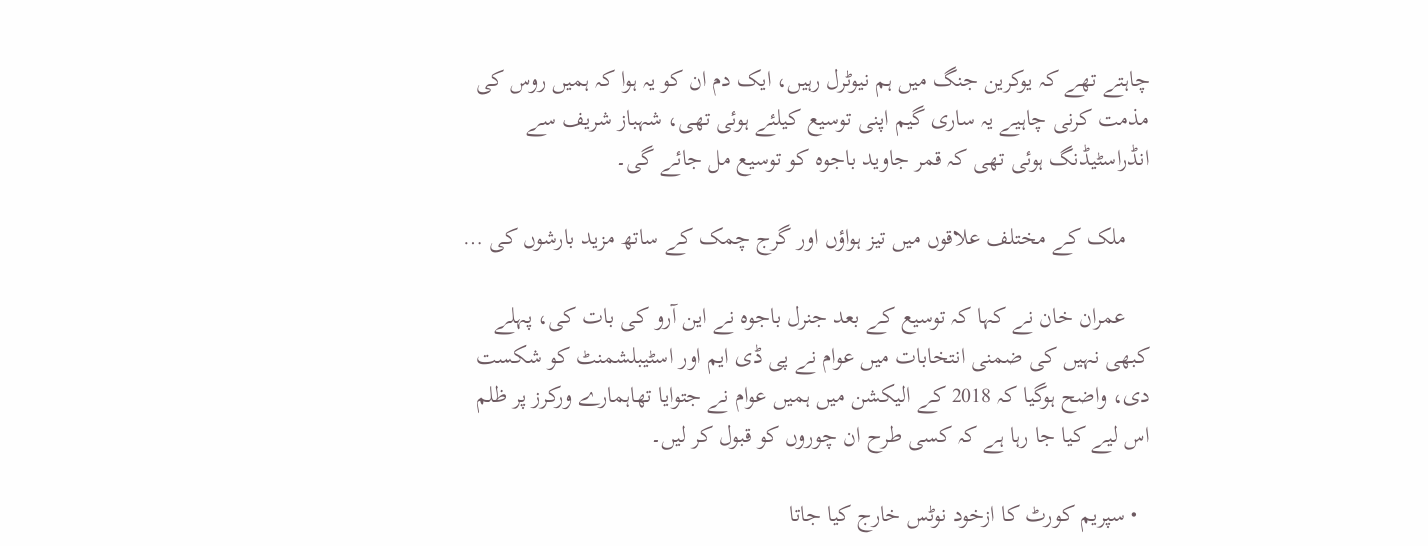چاہتے تھے کہ یوکرین جنگ میں ہم نیوٹرل رہیں، ایک دم ان کو یہ ہوا کہ ہمیں روس کی مذمت کرنی چاہیے یہ ساری گیم اپنی توسیع کیلئے ہوئی تھی، شہباز شریف سے انڈراسٹیڈنگ ہوئی تھی کہ قمر جاوید باجوہ کو توسیع مل جائے گی۔

    ملک کے مختلف علاقوں میں تیز ہواؤں اور گرج چمک کے ساتھ مزید بارشوں کی …

    عمران خان نے کہا کہ توسیع کے بعد جنرل باجوہ نے این آرو کی بات کی، پہلے کبھی نہیں کی ضمنی انتخابات میں عوام نے پی ڈی ایم اور اسٹیبلشمنٹ کو شکست دی، واضح ہوگیا کہ 2018 کے الیکشن میں ہمیں عوام نے جتوایا تھاہمارے ورکرز پر ظلم اس لیے کیا جا رہا ہے کہ کسی طرح ان چوروں کو قبول کر لیں۔

  • سپریم کورٹ کا ازخود نوٹس خارج کیا جاتا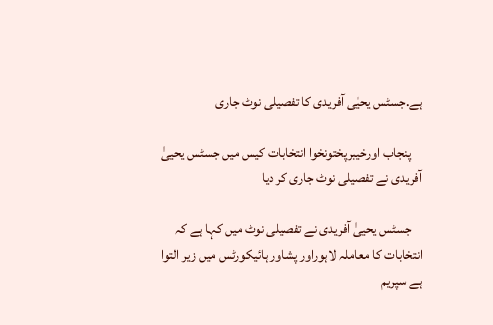ہے.جسٹس یحیٰی آفریدی کا تفصیلی نوٹ جاری

    پنجاب اورخیبرپختونخوا انتخابات کیس میں جسٹس یحییٰ آفریدی نے تفصیلی نوٹ جاری کر دیا

    جسٹس یحییٰ آفریدی نے تفصیلی نوٹ میں کہا ہے کہ انتخابات کا معاملہ لاہوراور پشاور ہائیکورٹس میں زیر التوا ہے سپریم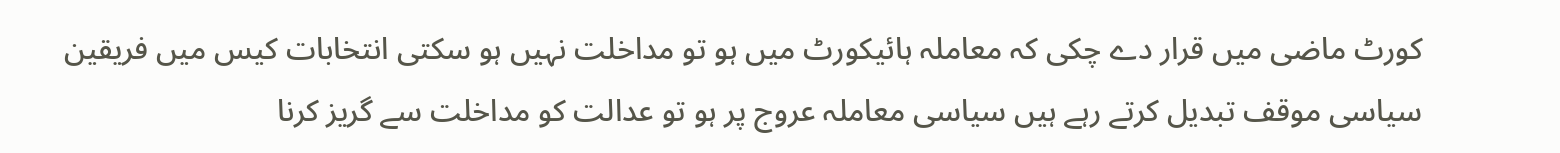کورٹ ماضی میں قرار دے چکی کہ معاملہ ہائیکورٹ میں ہو تو مداخلت نہیں ہو سکتی انتخابات کیس میں فریقین سیاسی موقف تبدیل کرتے رہے ہیں سیاسی معاملہ عروج پر ہو تو عدالت کو مداخلت سے گریز کرنا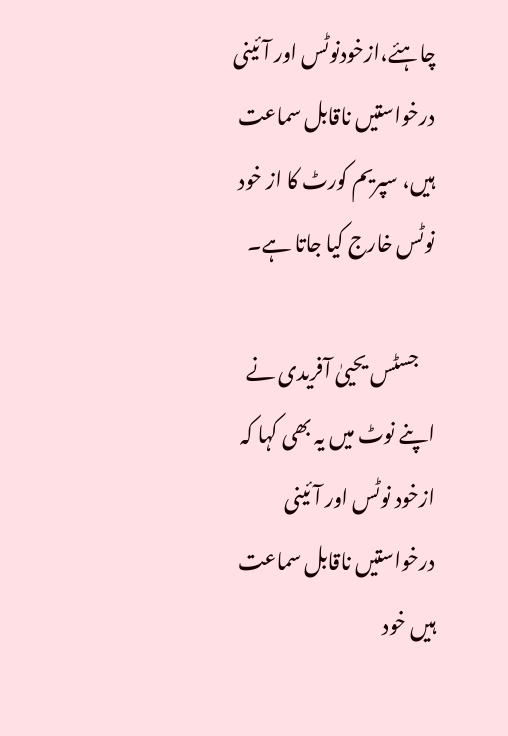چاہئے،ازخودنوٹس اور آئینی درخواستیں ناقابل سماعت ہیں، سپریم کورٹ کا از خود نوٹس خارج کیا جاتا ہے۔

    جسٹس یحییٰ آفریدی نے اپنے نوٹ میں یہ بھی کہا کہ ازخود نوٹس اور آئینی درخواستیں ناقابل سماعت ہیں خود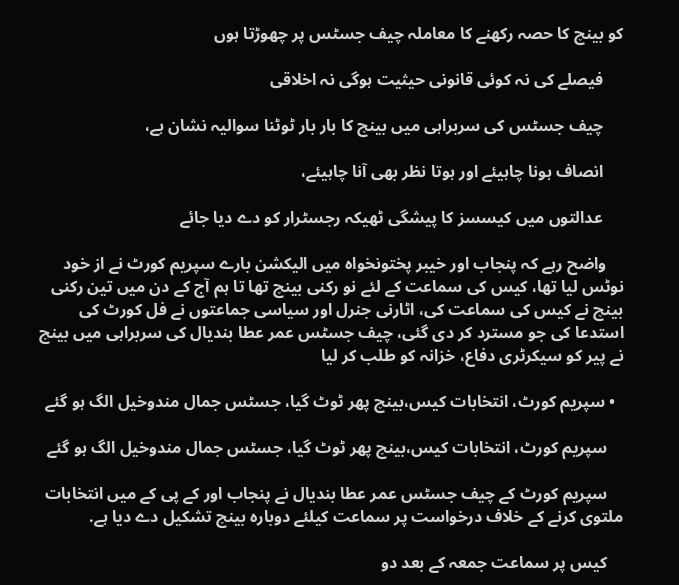کو بینچ کا حصہ رکھنے کا معاملہ چیف جسٹس پر چھوڑتا ہوں

     فیصلے کی نہ کوئی قانونی حیثیت ہوگی نہ اخلاقی

     چیف جسٹس کی سربراہی میں بینچ کا بار بار ٹوٹنا سوالیہ نشان ہے،

     انصاف ہونا چاہیئے اور ہوتا نظر بھی آنا چاہیئے،

     عدالتوں میں کیسسز کا پیشگی ٹھیکہ رجسٹرار کو دے دیا جائے

    واضح رہے کہ پنجاب اور خیبر پختونخواہ میں الیکشن بارے سپریم کورٹ نے از خود نوٹس لیا تھا، کیس کی سماعت کے لئے نو رکنی بینچ تھا تا ہم آج کے دن میں تین رکنی بینچ نے کیس کی سماعت کی، اٹارنی جنرل اور سیاسی جماعتوں نے فل کورٹ کی استدعا کی جو مسترد کر دی گئی، چیف جسٹس عمر عطا بندیال کی سربراہی میں بینچ نے پیر کو سیکرٹری دفاع، خزانہ کو طلب کر لیا

  • سپریم کورٹ، انتخابات کیس،بینچ پھر ٹوٹ گیا، جسٹس جمال مندوخیل الگ ہو گئے

    سپریم کورٹ، انتخابات کیس،بینچ پھر ٹوٹ گیا، جسٹس جمال مندوخیل الگ ہو گئے

    سپریم کورٹ کے چیف جسٹس عمر عطا بندیال نے پنجاب اور کے پی کے میں انتخابات ملتوی کرنے کے خلاف درخواست پر سماعت کیلئے دوبارہ بینچ تشکیل دے دیا ہے.

    کیس پر سماعت جمعہ کے بعد دو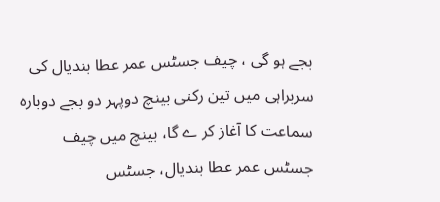بجے ہو گی ، چیف جسٹس عمر عطا بندیال کی سربراہی میں تین رکنی بینچ دوپہر دو بجے دوبارہ سماعت کا آغاز کر ے گا، بینچ میں چیف جسٹس عمر عطا بندیال، جسٹس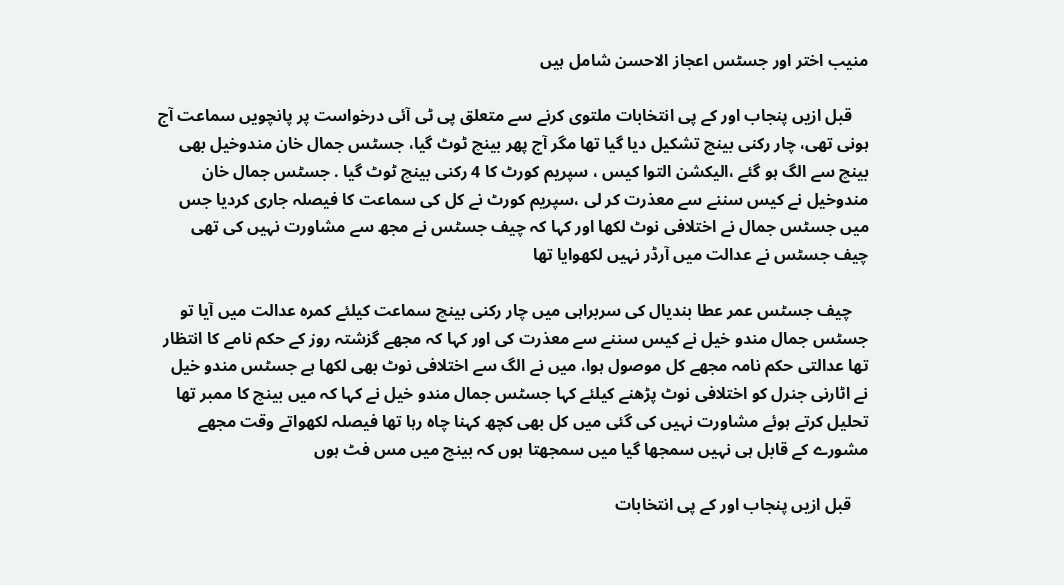منیب اختر اور جسٹس اعجاز الاحسن شامل ہیں

    قبل ازیں پنجاب اور کے پی انتخابات ملتوی کرنے سے متعلق پی ٹی آئی درخواست پر پانچویں سماعت آج ہونی تھی، چار رکنی بینچ تشکیل دیا گیا تھا مگر آج پھر بینچ ٹوٹ گیا، جسٹس جمال خان مندوخیل بھی بینچ سے الگ ہو گئے ،الیکشن التوا کیس ، سپریم کورٹ کا 4 رکنی بینچ ٹوٹ گیا . جسٹس جمال خان مندوخیل نے کیس سننے سے معذرت کر لی ،سپریم کورٹ نے کل کی سماعت کا فیصلہ جاری کردیا جس میں جسٹس جمال نے اختلافی نوٹ لکھا اور کہا کہ چیف جسٹس نے مجھ سے مشاورت نہیں کی تھی چیف جسٹس نے عدالت میں آرڈر نہیں لکھوایا تھا

    چیف جسٹس عمر عطا بندیال کی سربراہی میں چار رکنی بینچ سماعت کیلئے کمرہ عدالت میں آیا تو جسٹس جمال مندو خیل نے کیس سننے سے معذرت کی اور کہا کہ مجھے گزشتہ روز کے حکم نامے کا انتظار تھا عدالتی حکم نامہ مجھے کل موصول ہوا، میں نے الگ سے اختلافی نوٹ بھی لکھا ہے جسٹس مندو خیل نے اٹارنی جنرل کو اختلافی نوٹ پڑھنے کیلئے کہا جسٹس جمال مندو خیل نے کہا کہ میں بینچ کا ممبر تھا تحلیل کرتے ہوئے مشاورت نہیں کی گئی میں کل بھی کچھ کہنا چاہ رہا تھا فیصلہ لکھواتے وقت مجھے مشورے کے قابل ہی نہیں سمجھا گیا میں سمجھتا ہوں کہ بینچ میں مس فٹ ہوں

    قبل ازیں پنجاب اور کے پی انتخابات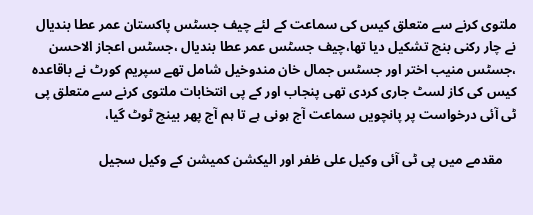ملتوی کرنے سے متعلق کیس کی سماعت کے لئے چیف جسٹس پاکستان عمر عطا بندیال نے چار رکنی بنچ تشکیل دیا تھا،چیف جسٹس عمر عطا بندیال ،جسٹس اعجاز الاحسن ،جسٹس منیب اختر اور جسٹس جمال خان مندوخیل شامل تھے سپریم کورٹ نے باقاعدہ کیس کی کاز لسٹ جاری کردی تھی پنجاب اور کے پی انتخابات ملتوی کرنے سے متعلق پی ٹی آئی درخواست پر پانچویں سماعت آج ہونی ہے تا ہم آج پھر بینچ ٹوٹ گیا،

    مقدمے میں پی ٹی آئی وکیل علی ظفر اور الیکشن کمیشن کے وکیل سجیل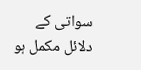سواتی کے دلائل مکمل ہو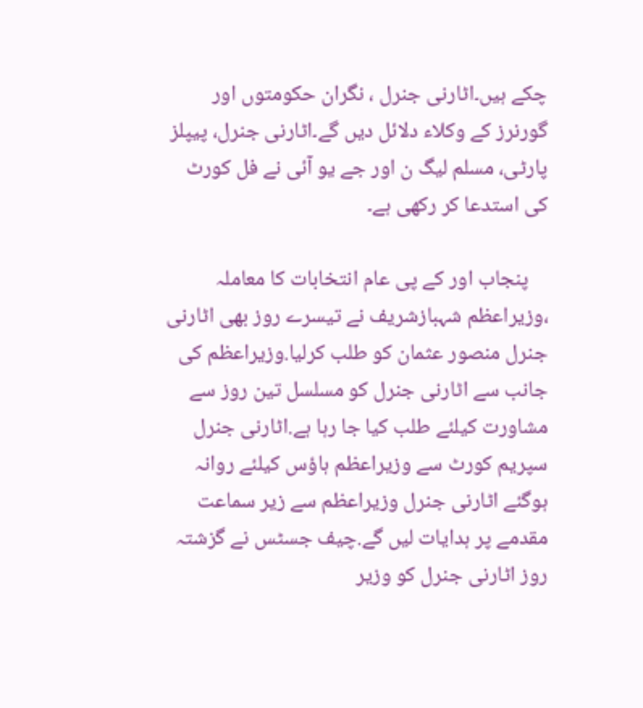چکے ہیں۔اٹارنی جنرل ، نگران حکومتوں اور گورنرز کے وکلاء دلائل دیں گے۔اٹارنی جنرل، پیپلز پارٹی، مسلم لیگ ن اور جے یو آئی نے فل کورٹ کی استدعا کر رکھی ہے۔

    پنجاب اور کے پی عام انتخابات کا معاملہ ،وزیراعظم شہبازشریف نے تیسرے روز بھی اٹارنی جنرل منصور عثمان کو طلب کرلیا.وزیراعظم کی جانب سے اٹارنی جنرل کو مسلسل تین روز سے مشاورت کیلئے طلب کیا جا رہا ہے.اٹارنی جنرل سپریم کورٹ سے وزیراعظم ہاؤس کیلئے روانہ ہوگئے اٹارنی جنرل وزیراعظم سے زیر سماعت مقدمے پر ہدایات لیں گے.چیف جسٹس نے گزشتہ روز اٹارنی جنرل کو وزیر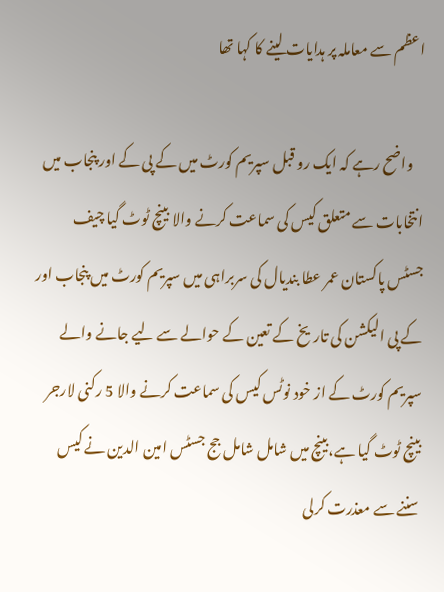اعظم سے معاملہ پر ہدایات لینے کا کہا تھا

    واضح رہے کہ ایک رو قبل سپریم کورٹ میں کے پی کے اور پنجاب میں انتخابات سے متعلق کیس کی سماعت کرنے والا بینچ ٹوٹ گیا چیف جسٹس پاکستان عمر عطا بندیال کی سربراہی میں سپریم کورٹ میں پنجاب اور کے پی الیکشن کی تاریخ کے تعین کے حوالے سے لیے جانے والے سپریم کورٹ کے از خود نوٹس کیس کی سماعت کرنے والا 5 رکنی لارجر بینچ ٹوٹ گیا ہے،بینچ میں شامل شامل جج جسٹس امین الدین نے کیس سننے سے معذرت کرلی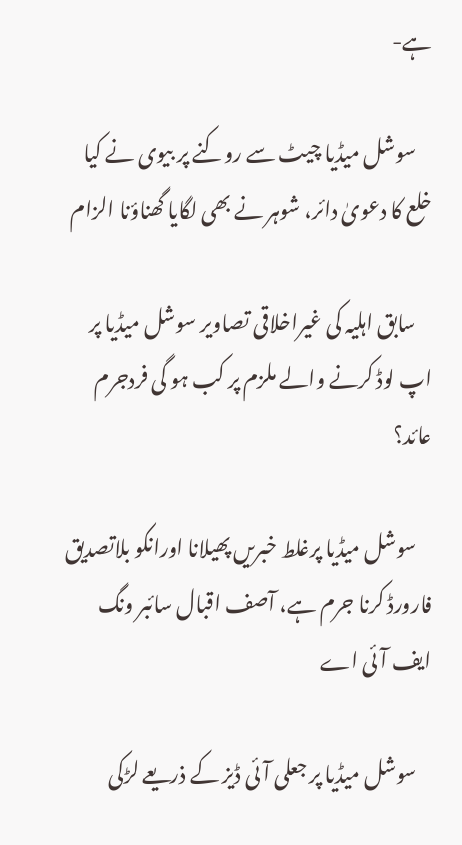ہے-

    سوشل میڈیا چیٹ سے روکنے پر بیوی نے کیا خلع کا دعویٰ دائر، شوہر نے بھی لگایا گھناؤنا الزام

    سابق اہلیہ کی غیراخلاقی تصاویر سوشل میڈیا پر اپ لوڈ کرنے والے ملزم پر کب ہو گی فردجرم عائد؟

    سوشل میڈیا پرغلط خبریں پھیلانا اورانکو بلاتصدیق فارورڈ کرنا جرم ہے، آصف اقبال سائبر ونگ ایف آئی اے

    سوشل میڈیا پر جعلی آئی ڈیز کے ذریعے لڑکی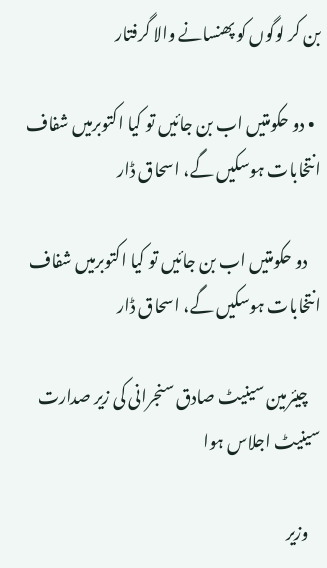بن کر لوگوں کو پھنسانے والا گرفتار

  • دو حکومتیں اب بن جائیں تو کیا اکتوبرمیں شفاف انتخابات ہوسکیں گے، اسحاق ڈار

    دو حکومتیں اب بن جائیں تو کیا اکتوبرمیں شفاف انتخابات ہوسکیں گے، اسحاق ڈار

    چیئرمین سینیٹ صادق سنجرانی کی زیر صدارت سینیٹ اجلاس ہوا

    وزیر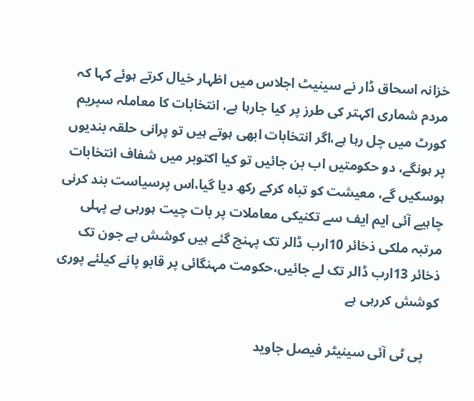خزانہ اسحاق ڈار نے سینیٹ اجلاس میں اظہار خیال کرتے ہوئے کہا کہ مردم شماری اکہتر کی طرز پر کیا جارہا ہے، انتخابات کا معاملہ سپریم کورٹ میں چل رہا ہے،اگر انتخابات ابھی ہوتے ہیں تو پرانی حلقہ بندیوں پر ہونگے، دو حکومتیں اب بن جائیں تو کیا اکتوبر میں شفاف انتخابات ہوسکیں گے، معیشت کو تباہ کرکے رکھ دیا گیا،اس پرسیاست بند کرنی چاہیے آئی ایم ایف سے تکنیکی معاملات پر بات چیت ہورہی ہے پہلی مرتبہ ملکی ذخائر 10ارب ڈالر تک پہنچ گئے ہیں کوشش ہے جون تک ذخائر 13ارب ڈالر تک لے جائیں،حکومت مہنگائی پر قابو پانے کیلئے پوری کوشش کررہی ہے

    پی ٹی آئی سینیٹر فیصل جاوید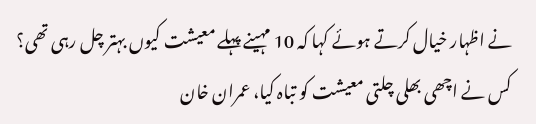نے اظہار خیال کرتے ہوئے کہا کہ 10 مہینے پہلے معیشت کیوں بہتر چل رہی تھی؟ کس نے اچھی بھلی چلتی معیشت کو تباہ کیا، عمران خان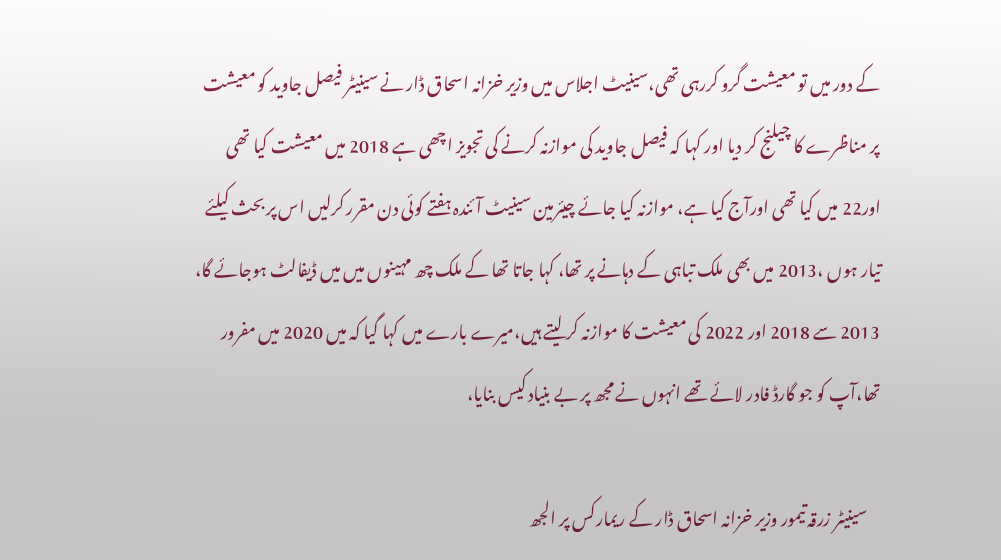کے دور میں تو معیشت گرو کررہی تھی،سینیٹ اجلاس میں وزیر خزانہ اسحاق ڈار نے سینیٹر فیصل جاوید کو معیشت پر مناظرے کا چیلنج کر دیا اور کہا کہ فیصل جاوید کی موازنہ کرنے کی تجویز اچھی ہے 2018 میں معیشت کیا تھی اور22 میں کیا تھی اورآج کیا ہے، موازنہ کیا جائے چیئرمین سینیٹ آئندہ ہفتے کوئی دن مقرر کرلیں اس پر بحث کیلئے تیار ہوں ،2013 میں بھی ملک تباہی کے دہانے پر تھا، کہا جاتا تھا کے ملک چھ مہینوں میں میں ڈیفالٹ ہوجائے گا، 2013 سے 2018 اور 2022 کی معیشت کا موازنہ کر لیتے ہیں،میرے بارے میں کہا گیا کہ میں 2020 میں مفرور تھا،آپ کو جو گارڈ فادر لائے تھے انہوں نے مجھ پر بے بنیاد کیس بنایا،

    سینیٹر زرقہ تیمور وزیر خزانہ اسحاق ڈار کے ریمارکس پر الجھ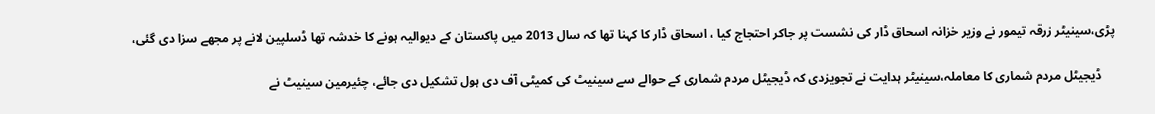پڑی،سینیٹر زرقہ تیمور نے وزیر خزانہ اسحاق ڈار کی نشست پر جاکر احتجاج کیا ، اسحاق ڈار کا کہنا تھا کہ سال 2013 میں پاکستان کے دیوالیہ ہونے کا خدشہ تھا ڈسلپین لانے پر مجھے سزا دی گئی،

    ڈیجیٹل مردم شماری کا معاملہ،سینیٹر ہدایت نے تجویزدی کہ ڈیجیٹل مردم شماری کے حوالے سے سینیٹ کی کمیٹی آف دی ہول تشکیل دی جائے، چئیرمین سینیٹ نے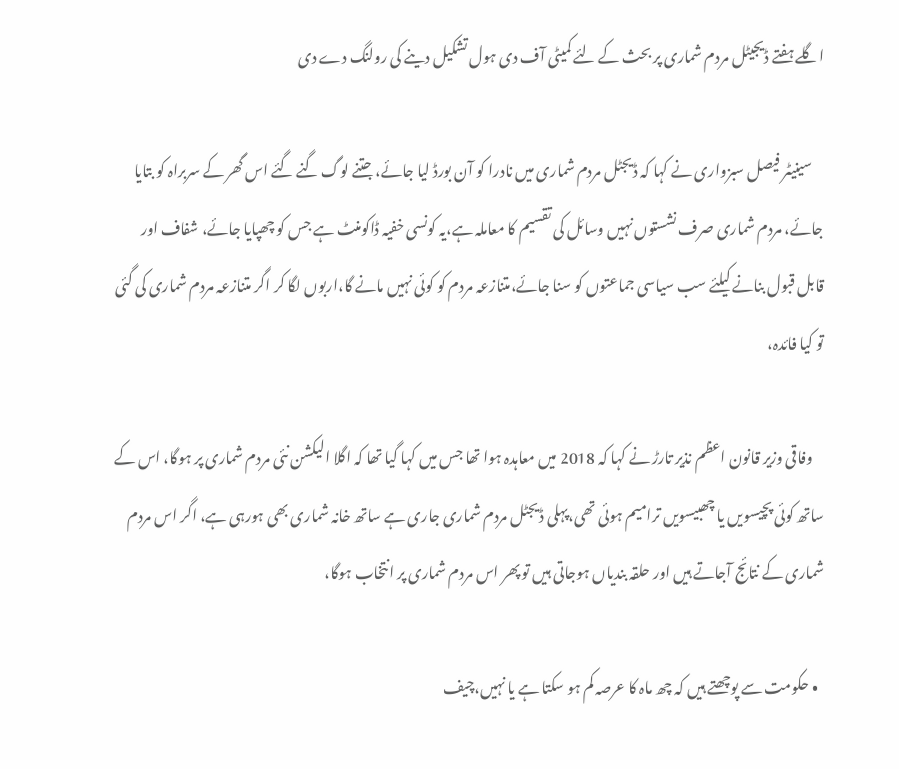اگلے ہفتے ڈیجیٹل مردم شماری پر بحث کے لئے کمیٹی آف دی ہول تشکیل دینے کی رولنگ دے دی

    سینیٹر فیصل سبزواری نے کہا کہ ڈیجٹل مردم شماری میں نادرا کو آن بورڈ لیا جائے، جتنے لوگ گنے گئے اس گھر کے سربراہ کو بتایا جائے، مردم شماری صرف نشستوں نہیں وسائل کی تقسیم کا معاملہ ہے،یہ کونسی خفیہ ڈاکومنٹ ہے جس کو چھپایا جائے، شفاف اور قابل قبول بنانے کیلئے سب سیاسی جماعتوں کو سنا جائے،متنازعہ مردم کو کوئی نہیں مانے گا،اربوں لگا کر اگر متنازعہ مردم شماری کی گئی تو کیا فائدہ،

    وفاقی وزیر قانون اعظم نذیر تارڑ نے کہا کہ 2018 میں معاہدہ ہوا تھا جس میں کہا گیا تھا کہ اگلا الیکشن نئی مردم شماری پر ہوگا، اس کے ساتھ کوئی پچیسویں یا چھبیسویں ترامیم ہوئی تھی،پہلی ڈیجٹل مردم شماری جاری ہے ساتھ خانہ شماری بھی ہورہی ہے، اگر اس مردم شماری کے نتائج آجاتے ہیں اور حلقہ بندیاں ہوجاتی ہیں تو پھر اس مردم شماری پر انتخاب ہوگا،

  • حکومت سے پوچھتے ہیں کہ چھ ماہ کا عرصہ کم ہو سکتا ہے یا نہیں،چیف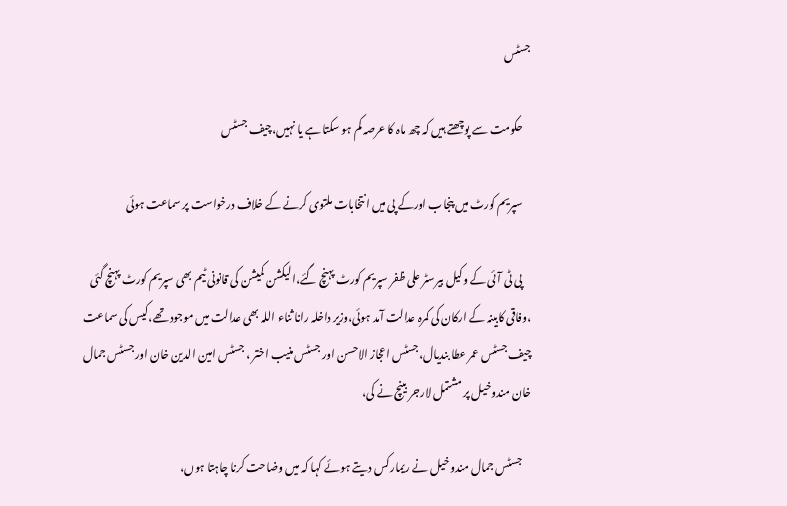جسٹس

    حکومت سے پوچھتے ہیں کہ چھ ماہ کا عرصہ کم ہو سکتا ہے یا نہیں،چیف جسٹس

    سپریم کورٹ میں پنجاب اورکے پی میں انتخابات ملتوی کرنے کے خلاف درخواست پر سماعت ہوئی

    پی ٹی آئی کے وکیل بیرسٹر علی ظفر سپریم کورٹ پہنچ گئے،الیکشن کمیشن کی قانونی ٹیم بھی سپریم کورٹ پہنچ گئی ،وفاقی کابینہ کے ارکان کی کمرہ عدالت آمد ہوئی،وزیر داخلہ رانا ثناء اللہ بھی عدالت میں موجود تھے،کیس کی سماعت چیف جسٹس عمر عطا بندیال،جسٹس اعجاز الاحسن اور جسٹس منیب اختر ، جسٹس امین الدین خان اور جسٹس جمال خان مندوخیل پر مشتمل لارجر بینچ نے کی،

    جسٹس جمال مندو خیل نے ریمارکس دیتے ہوئے کہا کہ میں وضاحت کرنا چاہتا ہوں،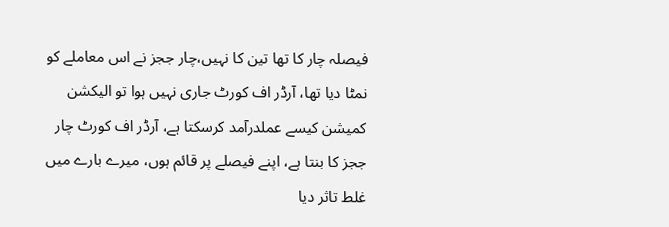فیصلہ چار کا تھا تین کا نہیں،چار ججز نے اس معاملے کو نمٹا دیا تھا، آرڈر اف کورٹ جاری نہیں ہوا تو الیکشن کمیشن کیسے عملدرآمد کرسکتا ہے، آرڈر اف کورٹ چار ججز کا بنتا ہے، اپنے فیصلے پر قائم ہوں، میرے بارے میں غلط تاثر دیا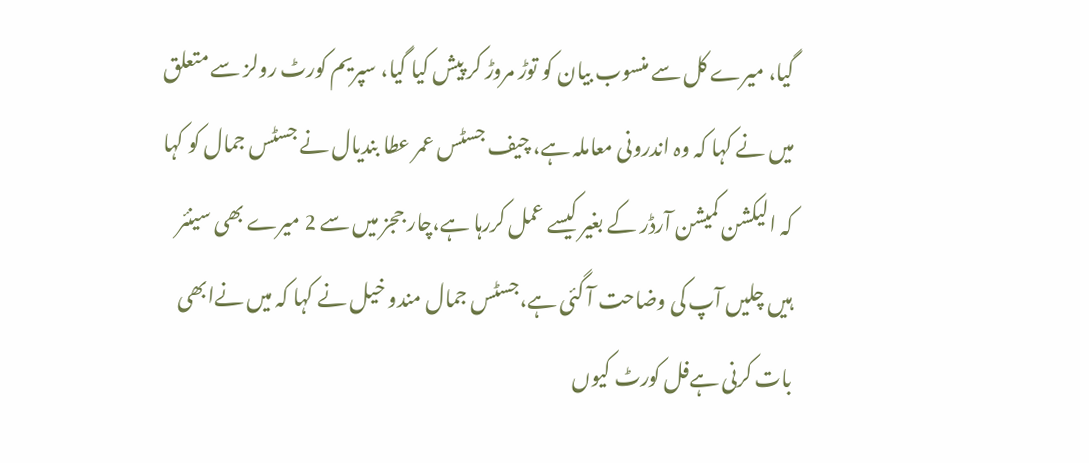گیا، میرے کل سے منسوب بیان کو توڑ مروڑ کر پیش کیا گیا، سپریم کورٹ رولز سے متعلق میں نے کہا کہ وہ اندرونی معاملہ ہے، چیف جسٹس عمر عطا بندیال نے جسٹس جمال کو کہا کہ الیکشن کمیشن آرڈر کے بغیر کیسے عمل کررہا ہے،چار ججز میں سے 2 میرے بھی سینئر ہیں چلیں آپ کی وضاحت آ گئی ہے،جسٹس جمال مندو خیل نے کہا کہ میں نےابھی بات کرنی ہےفل کورٹ کیوں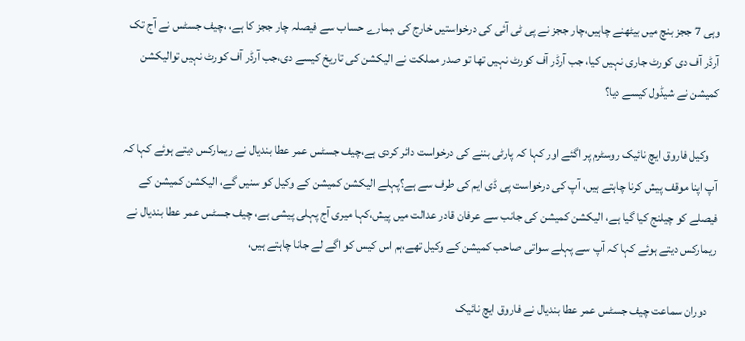وہی 7 ججز بنچ میں بیٹھنے چاہیں،چار ججز نے پی ٹی آئی کی درخواستیں خارج کی ،ہمارے حساب سے فیصلہ چار ججز کا ہے، ،چیف جسٹس نے آج تک آرڈر آف دی کورٹ جاری نہیں کیا، جب آرڈر آف کورٹ نہیں تھا تو صدر مملکت نے الیکشن کی تاریخ کیسے دی،جب آرڈر آف کورٹ نہیں توالیکشن کمیشن نے شیڈول کیسے دیا؟

    وکیل فاروق ایچ نائیک روسٹرم پر اگئے اور کہا کہ پارٹی بننے کی درخواست دائر کردی ہے،چیف جسٹس عمر عطا بندیال نے ریمارکس دیتے ہوئے کہا کہ آپ اپنا موقف پیش کرنا چاہتے ہیں، آپ کی درخواست پی ڈی ایم کی طرف سے ہے؟پہلے الیکشن کمیشن کے وکیل کو سنیں گے، الیکشن کمیشن کے فیصلے کو چیلنج کیا گیا ہے، الیکشن کمیشن کی جانب سے عرفان قادر عدالت میں پیش،کہا میری آج پہلی پیشی ہے، چیف جسٹس عمر عطا بندیال نے ریمارکس دیتے ہوئے کہا کہ آپ سے پہلے سواتی صاحب کمیشن کے وکیل تھے،ہم اس کیس کو اگے لے جانا چاہتے ہیں،

    دوران سماعت چیف جسٹس عمر عطا بندیال نے فاروق ایچ نائیک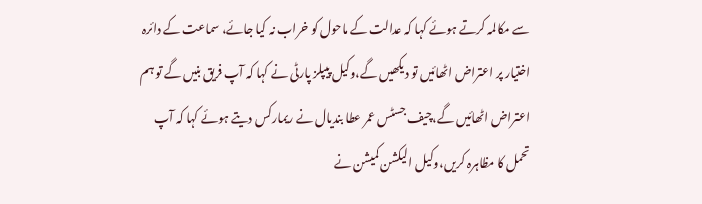سے مکالمہ کرتے ہوئے کہا کہ عدالت کے ماحول کو خراب نہ کیا جائے، سماعت کے دائرہ اختیار پر اعتراض اٹھائیں تو دیکھیں گے،وکیل پیپلز پارٹی نے کہا کہ آپ فریق بنیں گے تو ہم اعتراض اٹھائیں گے،چیف جسٹس عمر عطا بندیال نے ریمارکس دیتے ہوئے کہا کہ آپ تحمل کا مظاہرہ کریں،وکیل الیکشن کمیشن نے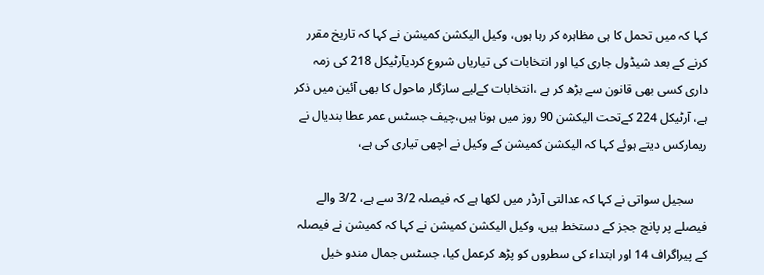کہا کہ میں تحمل کا ہی مظاہرہ کر رہا ہوں، وکیل الیکشن کمیشن نے کہا کہ تاریخ مقرر کرنے کے بعد شیڈول جاری کیا اور انتخابات کی تیاریاں شروع کردیآرٹیکل 218 کی زمہ داری کسی بھی قانون سے بڑھ کر ہے ،انتخابات کےلیے سازگار ماحول کا بھی آئین میں ذکر ہے، آرٹیکل 224 کےتحت الیکشن 90 روز میں ہونا ہیں،چیف جسٹس عمر عطا بندیال نے ریمارکس دیتے ہوئے کہا کہ الیکشن کمیشن کے وکیل نے اچھی تیاری کی ہے،

    سجیل سواتی نے کہا کہ عدالتی آرڈر میں لکھا ہے کہ فیصلہ 3/2 سے ہے، 3/2 والے فیصلے پر پانچ ججز کے دستخط ہیں، وکیل الیکشن کمیشن نے کہا کہ کمیشن نے فیصلہ کے پیراگراف 14 اور ابتداء کی سطروں کو پڑھ کرعمل کیا، جسٹس جمال مندو خیل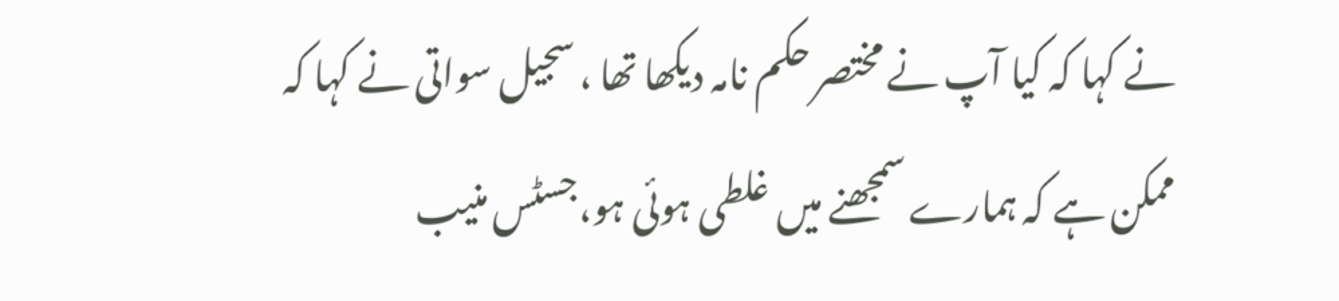نے کہا کہ کیا آپ نے مختصر حکم نامہ دیکھا تھا ، سجیل سواتی نے کہا کہ ممکن ہے کہ ہمارے سمجھنے میں غلطی ہوئی ہو،جسٹس منیب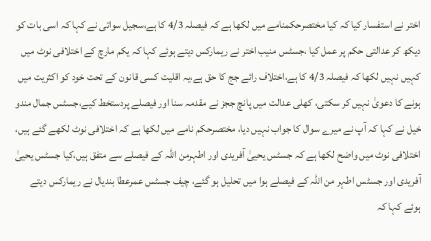اختر نے استفسار کیا کہ کیا مختصرحکمنامے میں لکھا ہے کہ فیصلہ 4/3 کا ہے،سجیل سواتی نے کہا کہ اسی بات کو دیکھ کر عدالتی حکم پر عمل کیا ،جسٹس منیب اختر نے ریمارکس دیتے ہوئے کہا کہ یکم مارچ کے اختلافی نوٹ میں کہیں نہیں لکھا کہ فیصلہ 4/3 کا ہے،اختلاف رائے جج کا حق ہے،یہ اقلیت کسی قانون کے تحت خود کو اکثریت میں ہونے کا دعویٰ نہیں کر سکتی، کھلی عدالت میں پانچ ججز نے مقدمہ سنا اور فیصلے پردستخط کیے،جسٹس جمال مندو خیل نے کہا کہ آپ نے میرے سوال کا جواب نہیں دیا، مختصرحکم نامے میں لکھا ہے کہ اختلافی نوٹ لکھے گئے ہیں، اختلافی نوٹ میں واضح لکھا ہے کہ جسٹس یحییٰ آفریدی اور اطہرمن اللہ کے فیصلے سے متفق ہیں،کیا جسٹس یحییٰ آفریدی اور جسٹس اطہر من اللہ کے فیصلے ہوا میں تحلیل ہو گئے، چیف جسٹس عمرعطا بندیال نے ریمارکس دیتے ہوئے کہا کہ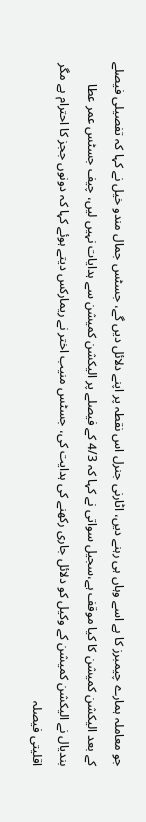جو معاملہ ہمارے چیمبرز کا ہے اسے وہاں ہی رہنے دیں، اٹارنی جنرل اس نقطہ پر اپنے دلائل دیں گے، جسٹس جمال مندو خیل نے کہا کہ تفصیلی فیصلے کے بعد الیکشن کمیشن کا کیا موقف ہے،سجیل سواتی نے کہا کہ 4/3 کے فیصلے پر الیکشن کمیشن سے ہدایات نہیں لیں، چیف جسٹس عمر عطا بندیال نے الیکشن کمیشن کے وکیل کو دلائل جاری رکھنے کی ہدایت کی، جسٹس منیب اختر نے ریمارکس دیتے ہوئے کہا کہ دونوں ججز کا احترام ہے مگر اقلیتی فیصلہ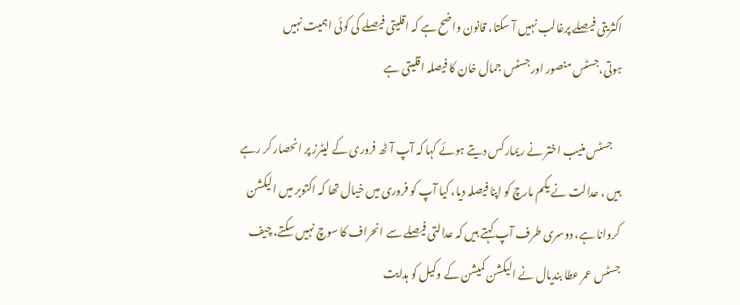اکثریتی فیصلے پرغالب نہیں آ سکتا، قانون واضح ہے کہ اقلیتی فیصلے کی کوئی اہمیت نہیں ہوتی،جسٹس منصور اور جسٹس جمال خان کا فیصلہ اقلیتی ہے

    جسٹس منیب اختر نے ریمارکس دیتے ہوئے کہا کہ آپ آٹھ فروری کے لیٹرز پر انحصار کر رہے ہیں ، عدالت نے یکم مارچ کو اپنا فیصلہ دیا، کیا آپ کو فروری میں خیال تھا کہ اکتوبر میں الیکشن کروانا ہے، دوسری طرف آپ کہتے ہیں کہ عدالتی فیصلے سے انحراف کا سوچ نہیں سکتے، چیف جسٹس عمر عطا بندیال نے الیکشن کمیشن کے وکیل کو ہدایت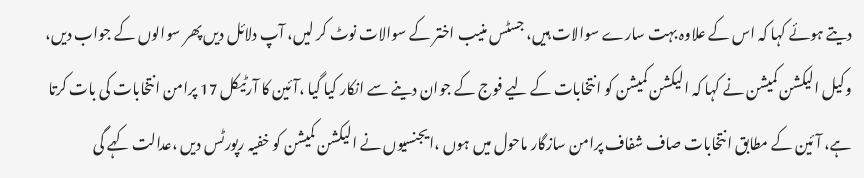دیتے ہوئے کہا کہ اس کے علاوہ بہت سارے سوالات ہیں، جسٹس منیب اختر کے سوالات نوٹ کر لیں، آپ دلائل دیں پھر سوالوں کے جواب دیں، وکیل الیکشن کمیشن نے کہا کہ الیکشن کمیشن کو انتخابات کے لیے فوج کے جوان دینے سے انکار کیا گیا ،آئین کا آرٹیکل 17 پرامن انتخابات کی بات کرتا ہے، آئین کے مطابق انتخابات صاف شفاف پرامن سازگار ماحول میں ہوں ،ایجنسیوں نے الیکشن کمیشن کو خفیہ رپورٹس دیں ،عدالت کہے گی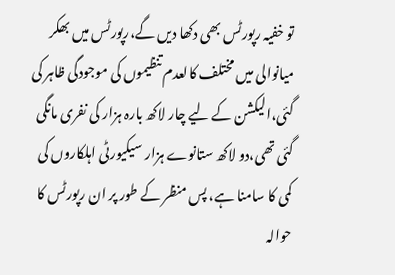تو خفیہ رپورٹس بھی دکھا دیں گے،رپورٹس میں بھکر میانوالی میں مختلف کالعدم تنظیموں کی موجودگی ظاہر کی گئی،الیکشن کے لیے چار لاکھ بارہ ہزار کی نفری مانگی گئی تھی،دو لاکھ ستانوے ہزار سیکیورٹی اہلکاروں کی کمی کا سامنا ہے، پس منظر کے طور پر ان رپورٹس کا حوالہ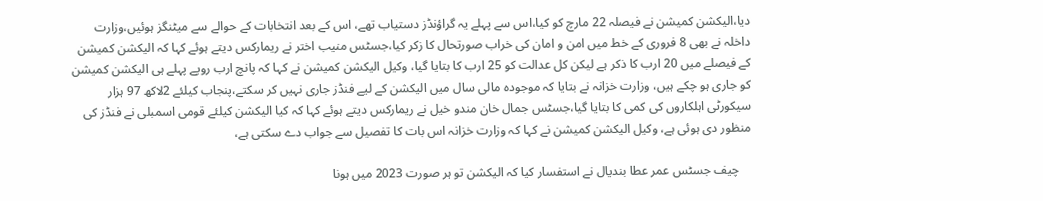دیا،الیکشن کمیشن نے فیصلہ 22 مارچ کو کیا،اس سے پہلے یہ گراؤنڈز دستیاب تھے، اس کے بعد انتخابات کے حوالے سے میٹنگز ہوئیں،وزارت داخلہ نے بھی 8 فروری کے خط میں امن و امان کی خراب صورتحال کا زکر کیا،جسٹس منیب اختر نے ریمارکس دیتے ہوئے کہا کہ الیکشن کمیشن کے فیصلے میں 20 ارب کا ذکر ہے لیکن کل عدالت کو 25 ارب کا بتایا گیا، وکیل الیکشن کمیشن نے کہا کہ پانچ ارب روپے پہلے ہی الیکشن کمیشن کو جاری ہو چکے ہیں، وزارت خزانہ نے بتایا کہ موجودہ مالی سال میں الیکشن کے لیے فنڈز جاری نہیں کر سکتے،پنجاب کیلئے 2لاکھ 97 ہزار سیکورٹی اہلکاروں کی کمی کا بتایا گیا،جسٹس جمال خان مندو خیل نے ریمارکس دیتے ہوئے کہا کہ کیا الیکشن کیلئے قومی اسمبلی نے فنڈز کی منظور دی ہوئی ہے، وکیل الیکشن کمیشن نے کہا کہ وزارت خزانہ اس بات کا تفصیل سے جواب دے سکتی ہے،

    چیف جسٹس عمر عطا بندیال نے استفسار کیا کہ الیکشن تو ہر صورت 2023 میں ہونا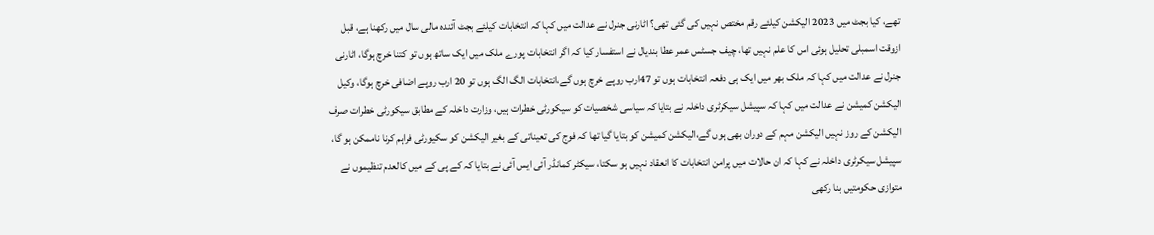تھے، کیا بجٹ میں 2023 الیکشن کیلئے رقم مختص نہیں کی گئی تھی؟ اٹارنی جنرل نے عدالت میں کہا کہ انتخابات کیلئے بجٹ آئندہ مالی سال میں رکھنا ہے، قبل ازوقت اسمبلی تحلیل ہوئی اس کا علم نہیں تھا، چیف جسٹس عمر عطا بندیال نے استفسار کیا کہ اگر انتخابات پورے ملک میں ایک ساتھ ہوں تو کتنا خرچ ہوگا، اٹارنی جنرل نے عدالت میں کہا کہ ملک بھر میں ایک ہی دفعہ انتخابات ہوں تو 47ارب روپے خرچ ہوں گے،انتخابات الگ الگ ہوں تو 20 ارب روپے اضافی خرچ ہوگا، وکیل الیکشن کمیشن نے عدالت میں کہا کہ سپیشل سیکرٹری داخلہ نے بتایا کہ سیاسی شخصیات کو سیکورٹی خطرات ہیں، وزارت داخلہ کے مطابق سیکورٹی خطرات صرف الیکشن کے روز نہیں الیکشن مہم کے دوران بھی ہوں گے،الیکشن کمیشن کو بتایا گیا تھا کہ فوج کی تعیناتی کے بغیر الیکشن کو سکیورٹی فراہم کرنا ناممکن ہو گا، سپیشل سیکرٹری داخلہ نے کہا کہ ان حالات میں پرامن انتخابات کا انعقاد نہیں ہو سکتا، سیکٹر کمانڈر آئی ایس آئی نے بتایا کہ کے پی کے میں کالعدم تنظیموں نے متوازی حکومتیں بنا رکھی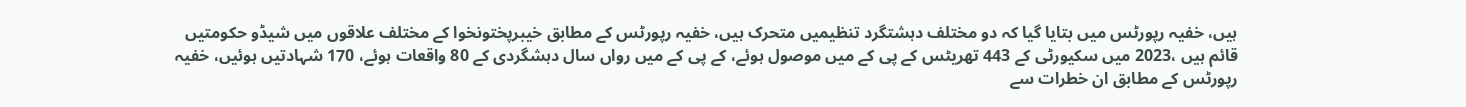ہیں، خفیہ رپورٹس میں بتایا گیا کہ دو مختلف دہشتگرد تنظیمیں متحرک ہیں، خفیہ رپورٹس کے مطابق خیبرپختونخوا کے مختلف علاقوں میں شیڈو حکومتیں قائم ہیں ،2023 میں سکیورٹی کے 443 تھریٹس کے پی کے میں موصول ہوئے، کے پی کے میں رواں سال دہشگردی کے 80 واقعات ہوئے، 170 شہادتیں ہوئیں، خفیہ رپورٹس کے مطابق ان خطرات سے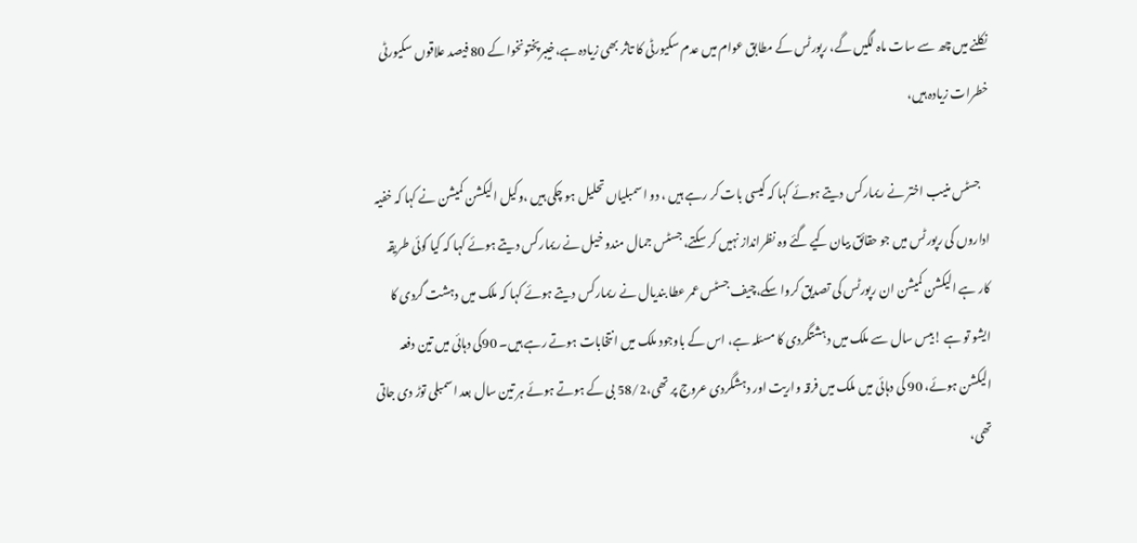نکلنے میں چھ سے سات ماہ لگیں گے، رپورٹس کے مطابق عوام میں عدم سکیورٹی کا تاثر بھی زیادہ ہے،خیبرپختونخوا کے 80 فیصد علاقوں سکیورٹی خطرات زیادہ ہیں،

    جسٹس منیب اختر نے ریمارکس دیتے ہوئے کہا کہ کیسی بات کر رہے ہیں ، دو اسمبلیاں تحلیل ہو چکی ہیں ،وکیل الیکشن کمیشن نے کہا کہ خفیہ اداروں کی رپورٹس میں جو حقائق بیان کیے گئے وہ نظرانداز نہیں کر سکتے، جسٹس جمال مندو خیل نے ریمارکس دیتے ہوئے کہا کہ کیا کوئی طریقہ کار ہے الیکشن کمیشن ان رپورٹس کی تصدیق کروا سکے،چیف جسٹس عمر عطا بندیال نے ریمارکس دیتے ہوئے کہا کہ ملک میں دہشت گردی کا ایشو تو ہے !بیس سال سے ملک میں دہشتگردی کا مسئلہ ہے، اس کے باوجود ملک میں انتخابات ہوتے رہے ہیں۔ 90کی دہائی میں تین دفعہ الیکشن ہوئے، 90 کی دہائی میں ملک میں فرقہ واریت اور دہشگردی عروج پر تھی،58/2 بی کے ہوتے ہوئے ہر تین سال بعد اسمبلی توڑ دی جاتی تھی،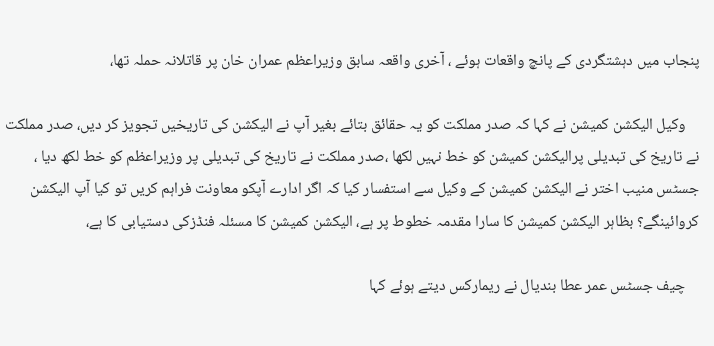پنجاب میں دہشتگردی کے پانچ واقعات ہوئے ، آخری واقعہ سابق وزیراعظم عمران خان پر قاتلانہ حملہ تھا،

    وکیل الیکشن کمیشن نے کہا کہ صدر مملکت کو یہ حقائق بتائے بغیر آپ نے الیکشن کی تاریخیں تجویز کر دیں، صدر مملکت نے تاریخ کی تبدیلی پرالیکشن کمیشن کو خط نہیں لکھا ،صدر مملکت نے تاریخ کی تبدیلی پر وزیراعظم کو خط لکھ دیا ، جسٹس منیب اختر نے الیکشن کمیشن کے وکیل سے استفسار کیا کہ اگر ادارے آپکو معاونت فراہم کریں تو کیا آپ الیکشن کروائینگے؟ بظاہر الیکشن کمیشن کا سارا مقدمہ خطوط پر ہے، الیکشن کمیشن کا مسئلہ فنڈزکی دستیابی کا ہے،

    چیف جسٹس عمر عطا بندیال نے ریمارکس دیتے ہوئے کہا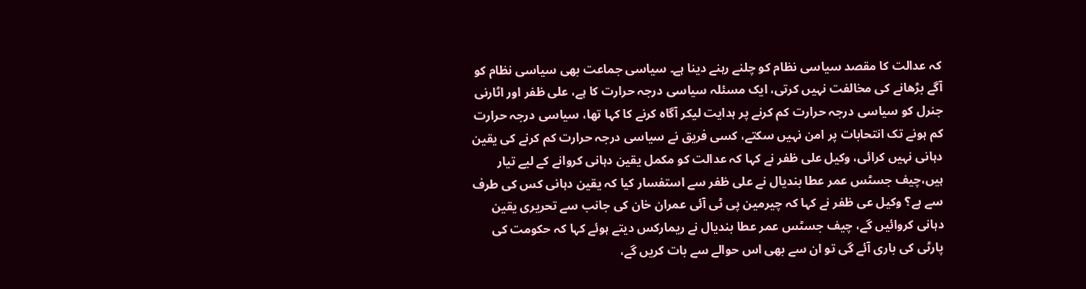کہ عدالت کا مقصد سیاسی نظام کو چلنے رہنے دینا ہے۔ سیاسی جماعت بھی سیاسی نظام کو آگے بڑھانے کی مخالفت نہیں کرتی، ایک مسئلہ سیاسی درجہ حرارت کا ہے، علی ظفر اور اٹارنی جنرل کو سیاسی درجہ حرارت کم کرنے پر ہدایت لیکر آگاہ کرنے کا کہا تھا، سیاسی درجہ حرارت کم ہونے تک انتحابات پر امن نہیں سکتے، کسی فریق نے سیاسی درجہ حرارت کم کرنے کی یقین دہانی نہیں کرائی، وکیل علی ظفر نے کہا کہ عدالت کو مکمل یقین دہانی کروانے کے لیے تیار ہیں،چیف جسٹس عمر عطا بندیال نے علی ظفر سے استفسار کیا کہ یقین دہانی کس کی طرف سے ہے؟ وکیل عی ظفر نے کہا کہ چیرمین پی ٹی آئی عمران خان کی جانب سے تحریری یقین دہانی کروائیں گے، چیف جسٹس عمر عطا بندیال نے ریمارکس دیتے ہوئے کہا کہ حکومت کی پارٹی کی باری آئے گی تو ان سے بھی اس حوالے سے بات کریں گے،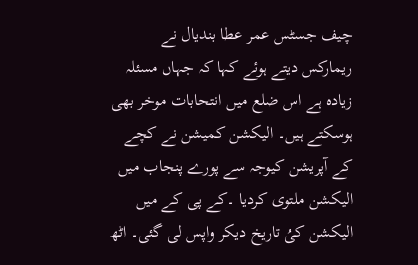چیف جسٹس عمر عطا بندیال نے ریمارکس دیتے ہوئے کہا کہ جہاں مسئلہ زیادہ ہے اس ضلع میں انتحابات موخر بھی ہوسکتے ہیں۔ الیکشن کمیشن نے کچے کے آپریشن کیوجہ سے پورے پنجاب میں الیکشن ملتوی کردیا ۔کے پی کے میں الیکشن کیُ تاریخ دیکر واپس لی گئی۔ اٹھ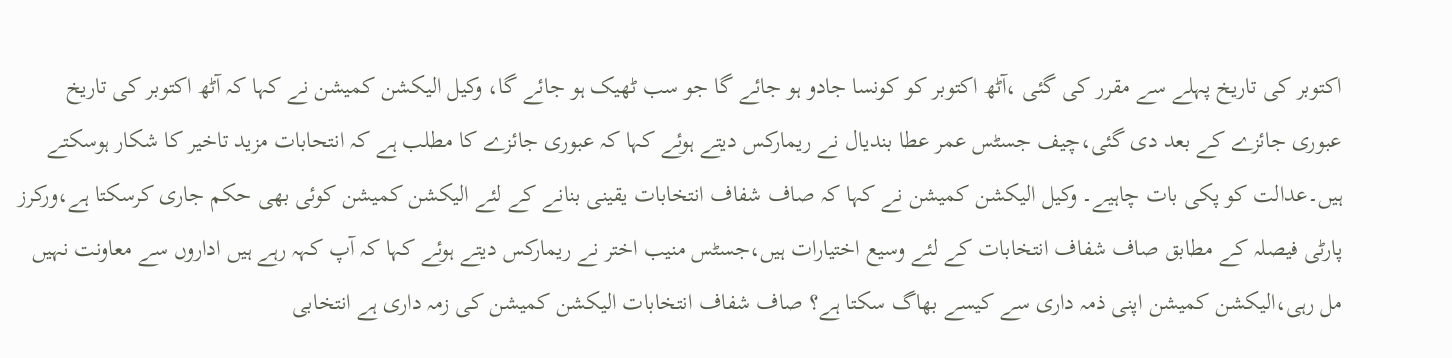اکتوبر کی تاریخ پہلے سے مقرر کی گئی ،آٹھ اکتوبر کو کونسا جادو ہو جائے گا جو سب ٹھیک ہو جائے گا، وکیل الیکشن کمیشن نے کہا کہ آٹھ اکتوبر کی تاریخ عبوری جائزے کے بعد دی گئی،چیف جسٹس عمر عطا بندیال نے ریمارکس دیتے ہوئے کہا کہ عبوری جائزے کا مطلب ہے کہ انتحابات مزید تاخیر کا شکار ہوسکتے ہیں۔عدالت کو پکی بات چاہیے۔ وکیل الیکشن کمیشن نے کہا کہ صاف شفاف انتخابات یقینی بنانے کے لئے الیکشن کمیشن کوئی بھی حکم جاری کرسکتا ہے،ورکرز پارٹی فیصلہ کے مطابق صاف شفاف انتخابات کے لئے وسیع اختیارات ہیں،جسٹس منیب اختر نے ریمارکس دیتے ہوئے کہا کہ آپ کہہ رہے ہیں اداروں سے معاونت نہیں مل رہی،الیکشن کمیشن اپنی ذمہ داری سے کیسے بھاگ سکتا ہے؟ صاف شفاف انتخابات الیکشن کمیشن کی زمہ داری ہے انتخابی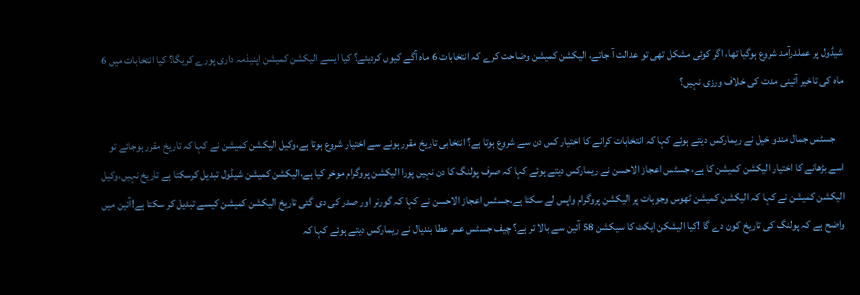شیڈول پر عملدرآمد شروع ہوگیا تھا، اگر کوئی مشکل تھی تو عدالت آ جاتے، الیکشن کمیشن وضاحت کرے کہ انتخابات 6 ماہ آگے کیوں کردیئے؟ کیا ایسے الیکشن کمیشن اپنیذمہ داری پورے کریگا؟ کیا انتخابات میں 6 ماہ کی تاخیر آئینی مدت کی خلاف ورزی نہیں؟

    جسٹس جمال مندو خیل نے ریمارکس دیتے ہوئے کہا کہ انتخابات کرانے کا اختیار کس دن سے شروع ہوتا ہے؟ انتخابی تاریخ مقرر ہونے سے اختیار شروع ہوتا ہے،وکیل الیکشن کمیشن نے کہا کہ تاریخ مقرر ہوجائے تو اسے بڑھانے کا اختیار الیکشن کمیشن کا ہے، جسٹس اعجاز الاحسن نے ریمارکس دیتے ہوئے کہا کہ صرف پولنگ کا دن نہیں پورا الیکشن پروگرام موخر کیا ہے،الیکشن کمیشن شیڈول تبدیل کرسکتا ہے تاریخ نہیں،وکیل الیکشن کمیشن نے کہا کہ الیکشن کمیشن ٹھوس وجوہات پر الیکشن پروگرام واپس لے سکتا ہے،جسٹس اعجاز الاحسن نے کہا کہ گورنر اور صدر کی دی گئی تاریخ الیکشن کمیشن کیسے تبدیل کر سکتا ہے!آئین میں واضح ہے کہ پولنگ کی تاریخ کون دے گا !کیا الیشکن ایکٹ کا سیکشن 58 آئین سے بالا تر ہے؟ چیف جسٹس عمر عطا بندیال نے ریمارکس دیتے ہوئے کہا کہ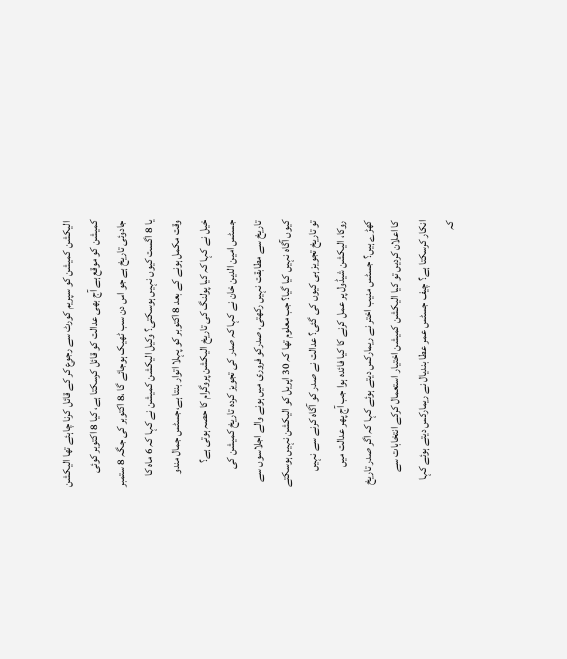الیکشن کمیشن کو سپریم کورٹ سے رجوع کر کے قائل کرنا چاہئے تھا الیکشن کمیشن کو موقع ہے آج بھی عدالت کو قائل کرسکتا ہے، کیا 8 اکتوبر کوئی جادوئی تاریخ ہے جو اس دن سب ٹھیک ہوجائے گا ،8 اکتوبر کی جگہ 8 ستمبر یا 8 اگست کیوں نہیں ہوسکتی؟ وکیل الیکشن کمیشن نے کہا کہ 6 ماہ کا وقت مکمل ہونے کے بعد 8 اکتوبر کو پہلا اتوار بنتا ہے،جسٹس جمال مندو خیل نے کہا کہ کیا پولنگ کی تاریخ الیکشن پروگرام کا حصہ ہوتی ہے؟ جسٹس امین الدین خان نے کہا کہ صدر کی تجویز کردہ تاریخ کمیشن کی تاریخ سے مطابقت نہیں رکھتی، صدرکو فروری میں ہونے والے اجلاسوں سے کیوں آگاہ نہیں کیا گیا؟ جب معلوم تھا کہ 30 اپریل کو الیکشن نہیں ہوسکتے تو تاریخ تجویز ہی کیوں کی گئی؟ عدالت نے صدر کو آگاہ کرنے سے نہیں روکا، الیکشن شیڈول پر عمل کرنے کا کیا فائدہ ہوا جب آج پھر عدالت میں کھڑے ہیں؟ جسٹس منیب اختر نے ریمارکس دیتے ہوئے کہا کہ اگر صدر تاریخ کا اعلان کردیں تو کیا الیکشن کمیشن اختیار استعمال کرکے انتخابات سے انکار کرسکتا ہے؟ چیف جسٹس عمر عطا بندیال نے ریمارکس دیتے ہوئے کہا کہ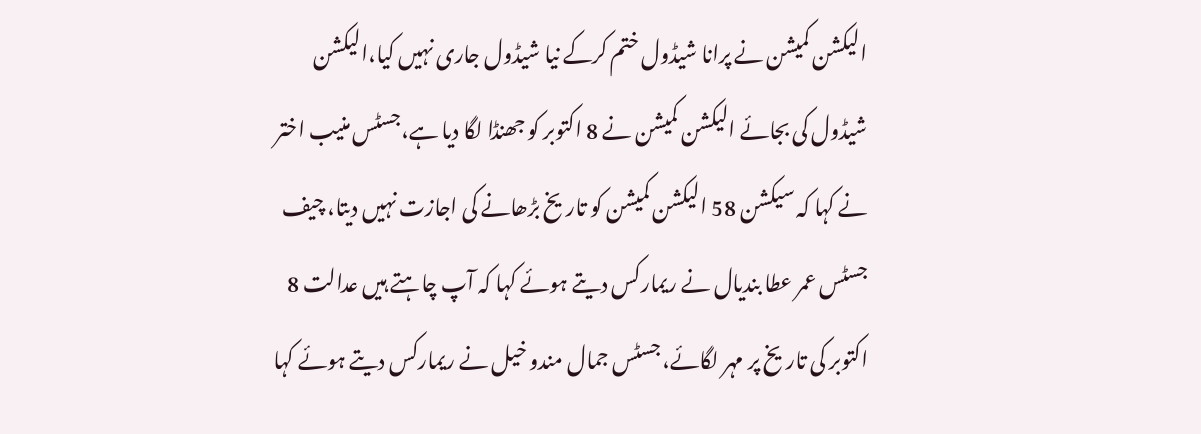الیکشن کمیشن نے پرانا شیڈول ختم کرکے نیا شیڈول جاری نہیں کیا،الیکشن شیڈول کی بجائے الیکشن کمیشن نے 8 اکتوبر کو جھنڈا لگا دیا ہے،جسٹس منیب اختر نے کہا کہ سیکشن 58 الیکشن کمیشن کو تاریخ بڑھانے کی اجازت نہیں دیتا، چیف جسٹس عمر عطا بندیال نے ریمارکس دیتے ہوئے کہا کہ آپ چاہتے ہیں عدالت 8 اکتوبر کی تاریخ پر مہر لگائے، جسٹس جمال مندو خیل نے ریمارکس دیتے ہوئے کہا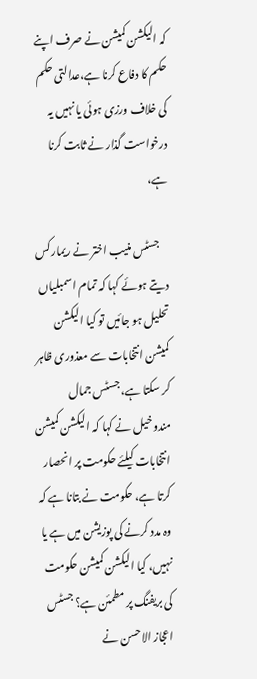کہ الیکشن کمیشن نے صرف اپنے حکم کا دفاع کرنا ہے،عدالتی حکم کی خلاف ورزی ہوئی یا نہیں یہ درخواست گذار نے ثابت کرنا ہے،

    جسٹس منیب اختر نے ریمارکس دیتے ہوئے کہا کہ تمام اسمبلیاں تحلیل ہو جائیں تو کیا الیکشن کمیشن انتخابات سے معذوری ظاہر کر سکتا ہے، جسٹس جمال مندوخیل نے کہا کہ الیکشن کمیشن انتخابات کیلئے حکومت پر انحصار کرتا ہے، حکومت نے بتانا ہے کہ وہ مدد کرنے کی پوزیشن میں ہے یا نہیں، کیا الیکشن کمیشن حکومت کی بریفنگ پر مطمئن ہے؟ جسٹس اعجاز الاحسن نے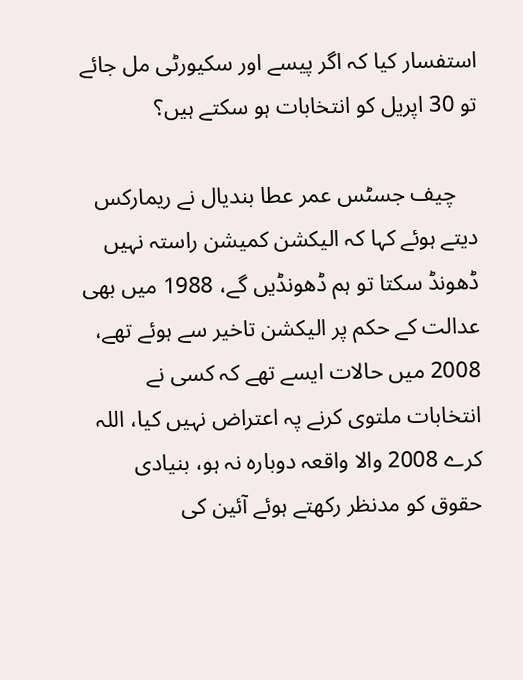استفسار کیا کہ اگر پیسے اور سکیورٹی مل جائے تو 30 اپریل کو انتخابات ہو سکتے ہیں؟

    چیف جسٹس عمر عطا بندیال نے ریمارکس دیتے ہوئے کہا کہ الیکشن کمیشن راستہ نہیں ڈھونڈ سکتا تو ہم ڈھونڈیں گے، 1988 میں بھی عدالت کے حکم پر الیکشن تاخیر سے ہوئے تھے، 2008 میں حالات ایسے تھے کہ کسی نے انتخابات ملتوی کرنے پہ اعتراض نہیں کیا، اللہ کرے 2008 والا واقعہ دوبارہ نہ ہو، بنیادی حقوق کو مدنظر رکھتے ہوئے آئین کی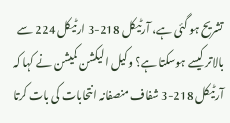تشریح ہو گئی ہے، آرٹیکل 218-3 ارٹیکل 224 سے بالاتر کیسے ہوسکتا ہے؟ وکیل الیکشن کمیشن نے کہا کہ آرٹیکل 218-3 شفاف منصفانہ انتحابات کی بات کرتا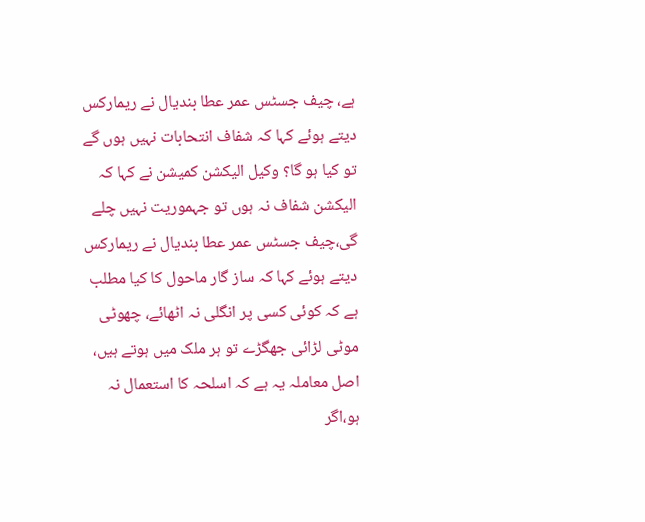ہے، چیف جسٹس عمر عطا بندیال نے ریمارکس دیتے ہوئے کہا کہ شفاف انتحابات نہیں ہوں گے تو کیا ہو گا؟ وکیل الیکشن کمیشن نے کہا کہ الیکشن شفاف نہ ہوں تو جہموریت نہیں چلے گی،چیف جسٹس عمر عطا بندیال نے ریمارکس دیتے ہوئے کہا کہ ساز گار ماحول کا کیا مطلب ہے کہ کوئی کسی پر انگلی نہ اٹھائے، چھوٹی موٹی لڑائی جھگڑے تو ہر ملک میں ہوتے ہیں، اصل معاملہ یہ ہے کہ اسلحہ کا استعمال نہ ہو،اگر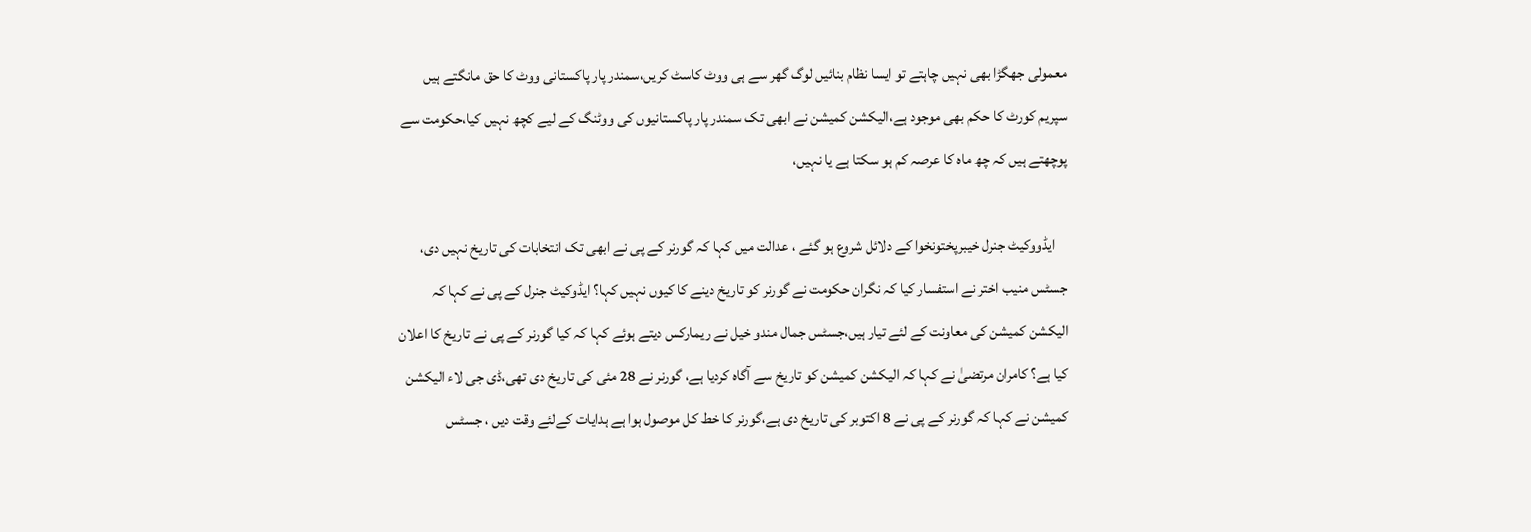معمولی جھگڑا بھی نہیں چاہتے تو ایسا نظام بنائیں لوگ گھر سے ہی ووٹ کاسٹ کریں،سمندر پار پاکستانی ووٹ کا حق مانگتے ہیں سپریم کورٹ کا حکم بھی موجود ہے،الیکشن کمیشن نے ابھی تک سمندر پار پاکستانیوں کی ووٹنگ کے لیے کچھ نہیں کیا،حکومت سے پوچھتے ہیں کہ چھ ماہ کا عرصہ کم ہو سکتا ہے یا نہیں،

    ایڈووکیٹ جنرل خیبرپختونخوا کے دلائل شروع ہو گئے ، عدالت میں کہا کہ گورنر کے پی نے ابھی تک انتخابات کی تاریخ نہیں دی، جسٹس منیب اختر نے استفسار کیا کہ نگران حکومت نے گورنر کو تاریخ دینے کا کیوں نہیں کہا؟ ایڈوکیٹ جنرل کے پی نے کہا کہ الیکشن کمیشن کی معاونت کے لئے تیار ہیں،جسٹس جمال مندو خیل نے ریمارکس دیتے ہوئے کہا کہ کیا گورنر کے پی نے تاریخ کا اعلان کیا ہے؟ کامران مرتضیٰ نے کہا کہ الیکشن کمیشن کو تاریخ سے آگاہ کردیا ہے، گورنر نے 28 مئی کی تاریخ دی تھی،ڈی جی لاء الیکشن کمیشن نے کہا کہ گورنر کے پی نے 8 اکتوبر کی تاریخ دی ہے،گورنر کا خط کل موصول ہوا ہے ہدایات کےلئے وقت دیں ، جسٹس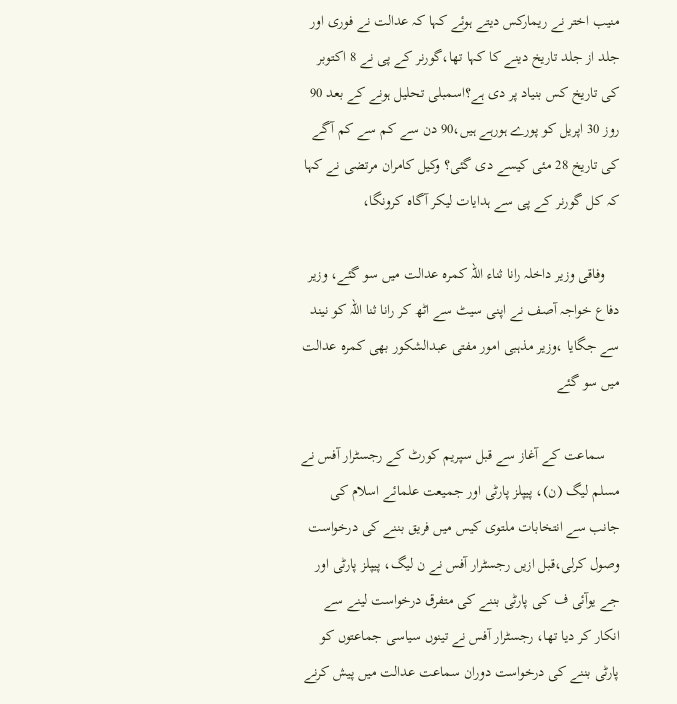منیب اختر نے ریمارکس دیتے ہوئے کہا کہ عدالت نے فوری اور جلد از جلد تاریخ دینے کا کہا تھا،گورنر کے پی نے 8 اکتوبر کی تاریخ کس بنیاد پر دی ہے؟اسمبلی تحلیل ہونے کے بعد 90 روز 30 اپریل کو پورے ہورہے ہیں،90 دن سے کم سے کم آگے کی تاریخ 28 مئی کیسے دی گئی؟ وکیل کامران مرتضی نے کہا کہ کل گورنر کے پی سے ہدایات لیکر آگاہ کرونگا،

    وفاقی وزیر داخلہ رانا ثناء اللہ کمرہ عدالت میں سو گئے، وزیر دفاع خواجہ آصف نے اپنی سیٹ سے اٹھ کر رانا ثنا اللہ کو نیند سے جگایا ،وزیر مذہبی امور مفتی عبدالشکور بھی کمرہ عدالت میں سو گئے

    سماعت کے آغاز سے قبل سپریم کورٹ کے رجسٹرار آفس نے مسلم لیگ (ن)، پیپلز پارٹی اور جمیعت علمائے اسلام کی جانب سے انتخابات ملتوی کیس میں فریق بننے کی درخواست وصول کرلی،قبل ازیں رجسٹرار آفس نے ن لیگ، پیپلز پارٹی اور جے یوآئی ف کی پارٹی بننے کی متفرق درخواست لینے سے انکار کر دیا تھا، رجسٹرار آفس نے تینوں سیاسی جماعتوں کو پارٹی بننے کی درخواست دوران سماعت عدالت میں پیش کرنے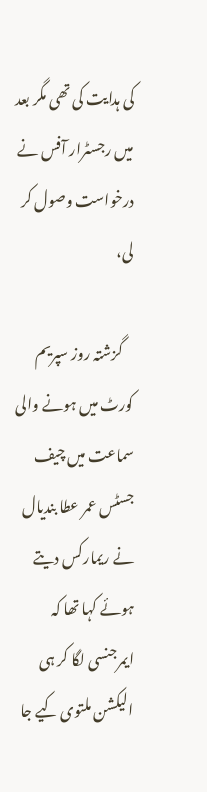کی ہدایت کی تھی مگر بعد میں رجسٹرار آفس نے درخواست وصول کر لی،

    گزشتہ روز سپریم کورٹ میں ہونے والی سماعت میں چیف جسٹس عمر عطا بندیال نے ریمارکس دیتے ہوئے کہا تھا کہ ایمرجنسی لگا کر ہی الیکشن ملتوی کیے جا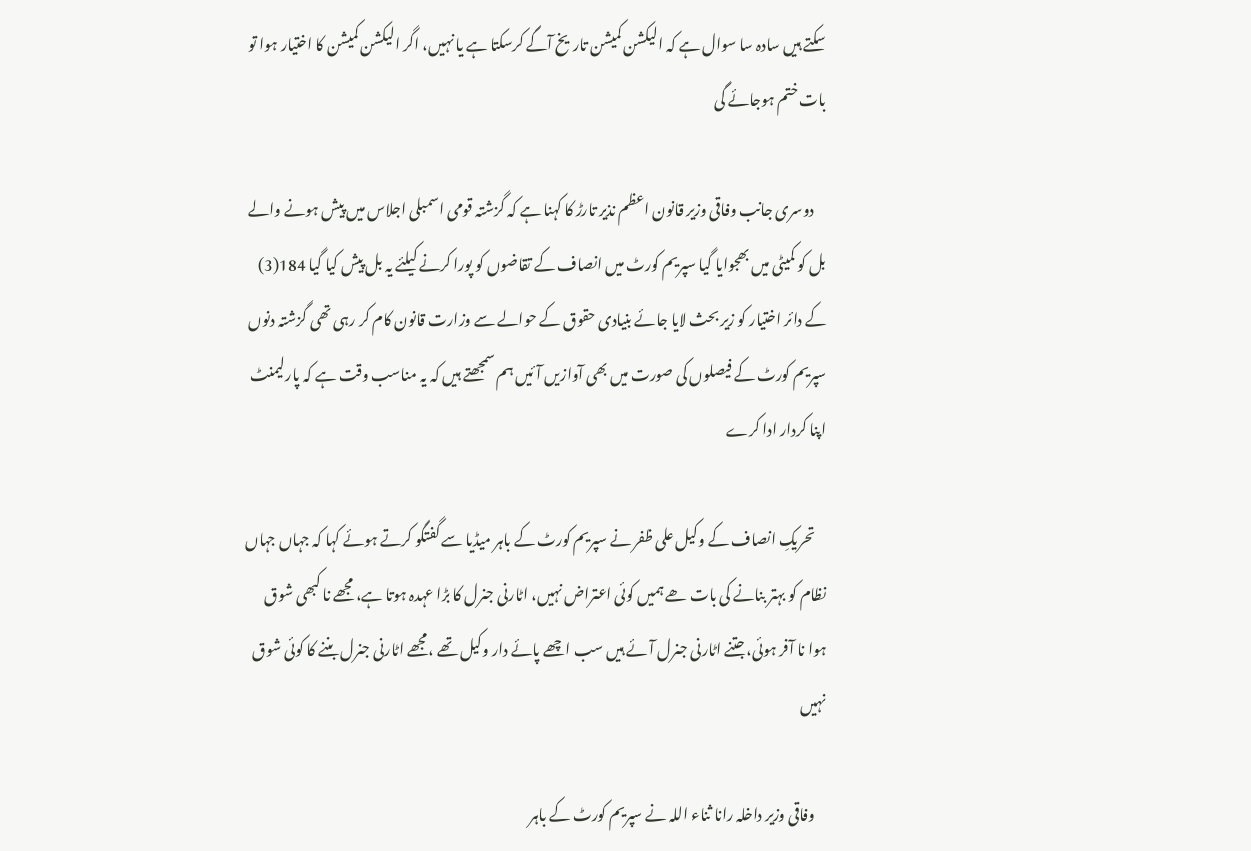سکتے ہیں سادہ سا سوال ہے کہ الیکشن کمیشن تاریخ آگے کرسکتا ہے یا نہیں، اگر الیکشن کمیشن کا اختیار ہوا تو بات ختم ہوجائے گی

    دوسری جانب وفاقی وزیر قانون اعظم نذیر تارڑ کا کہنا ہے کہ گزشتہ قومی اسمبلی اجلاس میں پیش ہونے والے بل کو کمیٹی میں بھجوایا گیا سپریم کورٹ میں انصاف کے تقاضوں کو پورا کرنے کیلئے یہ بل پیش کیا گیا 184(3) کے دائر اختیار کو زیر بحث لایا جائے بنیادی حقوق کے حوالے سے وزارت قانون کام کر رہی تھی گزشتہ دنوں سپریم کورٹ کے فیصلوں کی صورت میں بھی آوازیں آئیں ہم سمجھتے ہیں کہ یہ مناسب وقت ہے کہ پارلیمنٹ اپنا کردار ادا کرے

    تحریکِ انصاف کے وکیل علی ظفر نے سپریم کورٹ کے باہر میڈیا سے گفتگو کرتے ہوئے کہا کہ جہاں جہاں نظام کو بہتر بنانے کی بات ھے ہمیں کوئی اعتراض نہیں، اٹارنی جنرل کا بڑا عہدہ ہوتا ہے، مجھے نا کبھی شوق ہوا نا آفر ہوئی،جتنے اٹارنی جنرل آئے ہیں سب اچھے پائے دار وکیل تھے ،مجھے اٹارنی جنرل بننے کا کوئی شوق نہیں

    وفاقی وزیر داخلہ رانا ثناء اللہ نے سپریم کورٹ کے باہر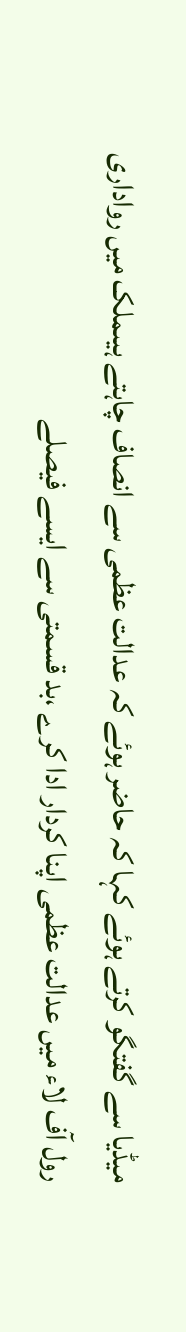میڈیا سے گفتگو کرتے ہوئے کہا کہ حاضر ہوئے کہ عدالت عظمی سے انصاف چاہتے ہیںملک میں رواداری رول آف لاء میں عدالت عظمی اپنا کردار ادا کرے ،بد قسمتی سے ایسے فیصلے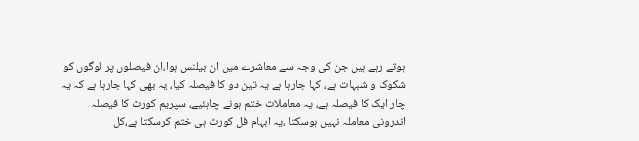ہوتے رہے ہیں جن کی وجہ سے معاشرے میں ان بیلنس ہوا،ان فیصلوں پر لوگوں کو شکوک و شبہات ہے، کہا جارہا ہے یہ تین دو کا فیصلہ کیا، یہ بھی کہا جارہا ہے کہ یہ چار ایک کا فیصلہ ہے، یہ معاملات ختم ہونے چاہئیے، سپریم کورٹ کا فیصلہ اندرونی معاملہ نہیں ہوسکتا ،یہ ابہام فل کورٹ ہی ختم کرسکتا ہے،کل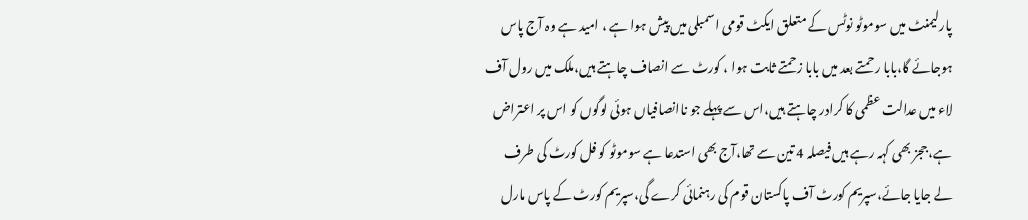پارلیمنٹ میں سوموٹو نوٹس کے متعلق ایکٹ قومی اسمبلی میں پیش ہوا ہے ، امید ہے وہ آج پاس ہوجائے گا،بابا رحمتے بعد میں بابا زحمتے ثابت ہوا ، کورٹ سے انصاف چاہتے ہیں،ملک میں رول آف لاء میں عدالت عظمی کا کرادر چاہتے ہیں،اس سے پہلے جو ناانصافیاں ہوئی لوگوں کو اس پر اعتراض ہے،ججز بھی کہہ رہے ہیں فیصلہ 4 تین سے تھا،آج بھی استدعا ہے سوموٹو کو فل کورٹ کی طرف لے جایا جائے،سپریم کورٹ آف پاکستان قوم کی رہنمائی کرے گی،سپریم کورٹ کے پاس مارل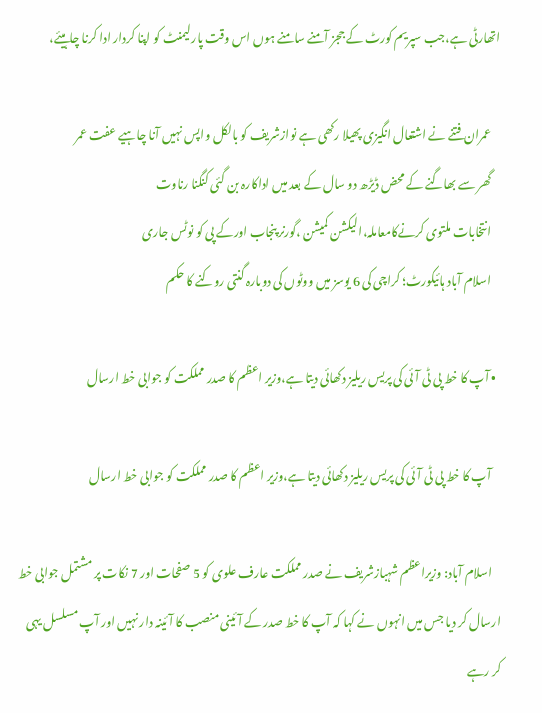اتھارٹی ہے،جب سپریم کورٹ کے ججز آمنے سامنے ہوں اس وقت پارلیمنٹ کو اپنا کردار ادا کرنا چاہیئے،

    عمران فتنے نے اشتعال انگیزی پھیلا رکھی ہے نوازشریف کو بالکل واپس نہیں آنا چاہیے عفت عمر
    گھر سے بھاگنے کے محض ڈیڑھ دو سال کے بعد میں اداکارہ بن گئی کنگنا رناوت
    انتخابات ملتوی کرنےکامعاملہ،الیکشن کمیشن ،گورنر پنجاب اورکے پی کو نوٹس جاری
    اسلام آباد ہائیکورٹ؛ کراچی کی 6 یوسز میں ووٹوں کی دوبارہ گنتی روکنے کا حکم

  • آپ کا خط پی ٹی آئی کی پریس ریلیز دکھائی دیتا ہے،وزیر اعظم کا صدر مملکت کو جوابی خط ارسال

    آپ کا خط پی ٹی آئی کی پریس ریلیز دکھائی دیتا ہے،وزیر اعظم کا صدر مملکت کو جوابی خط ارسال

    اسلام آباد: وزیراعظم شہبازشریف نے صدر مملکت عارف علوی کو 5 صفحات اور 7 نکات پر مشتمل جوابی خط ارسال کر دیا جس میں انہوں نے کہا کہ آپ کا خط صدر کے آئینی منصب کا آئینہ دار نہیں اور آپ مسلسل یہی کر رہے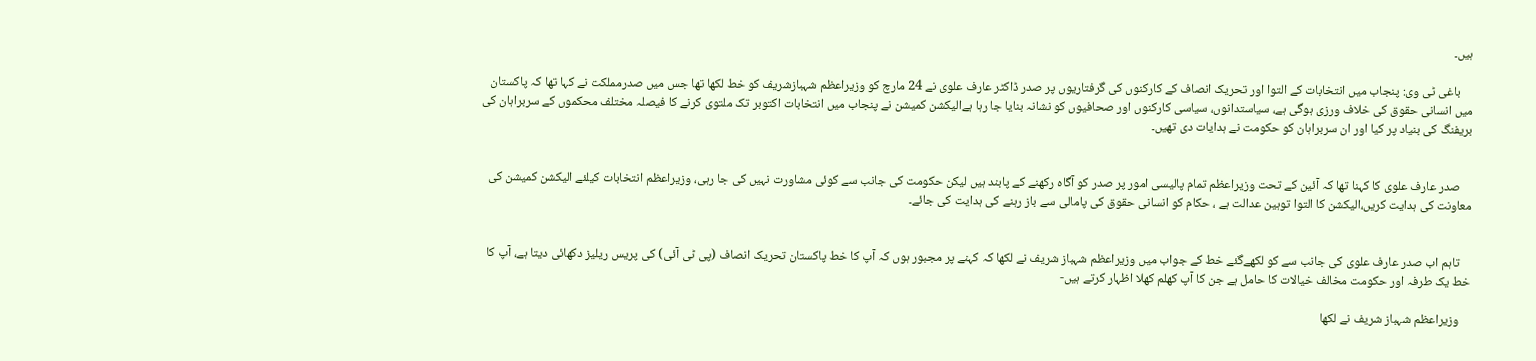ہیں۔

    باغی ٹی وی: پنجاب میں انتخابات کے التوا اور تحریک انصاف کے کارکنوں کی گرفتاریوں پر صدر ڈاکٹر عارف علوی نے 24 مارچ کو وزیراعظم شہبازشریف کو خط لکھا تھا جس میں صدرمملکت نے کہا تھا کہ پاکستان میں انسانی حقوق کی خلاف ورزی ہوگی ہے، سیاستدانوں، سیاسی کارکنوں اور صحافیوں کو نشانہ بنایا جا رہا ہےالیکشن کمیشن نے پنجاب میں انتخابات اکتوبر تک ملتوی کرنے کا فیصلہ مختلف محکموں کے سربراہان کی بریفنگ کی بنیاد پر کیا اور ان سربراہان کو حکومت نے ہدایات دی تھیں۔


    صدر عارف علوی کا کہنا تھا کہ آئین کے تحت وزیراعظم تمام پالیسی امور پر صدر کو آگاہ رکھنے کے پابند ہیں لیکن حکومت کی جانب سے کوئی مشاورت نہیں کی جا رہی، وزیراعظم انتخابات کیلئے الیکشن کمیشن کی معاونت کی ہدایت کریں،الیکشن کا التوا توہین عدالت ہے ، حکام کو انسانی حقوق کی پامالی سے باز رہنے کی ہدایت کی جائے۔


    تاہم اب صدر عارف علوی کی جانب سے کو لکھےگئے خط کے جواب میں وزیراعظم شہباز شریف نے لکھا کہ کہنے پر مجبور ہوں کہ آپ کا خط پاکستان تحریک انصاف (پی ٹی آئی) کی پریس ریلیز دکھائی دیتا ہے، آپ کا خط یک طرفہ اور حکومت مخالف خیالات کا حامل ہے جن کا آپ کھلم کھلا اظہار کرتے ہیں-

    وزیراعظم شہباز شریف نے لکھا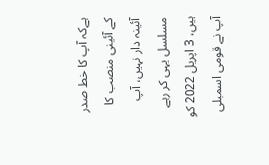ہےکہ آپ کا خط صدر کے آئینی منصب کا آئینہ دار نہیں، آپ مسلسل یہی کر رہے ہیں، 3 اپریل 2022 کو آپ نے قومی اسمبلی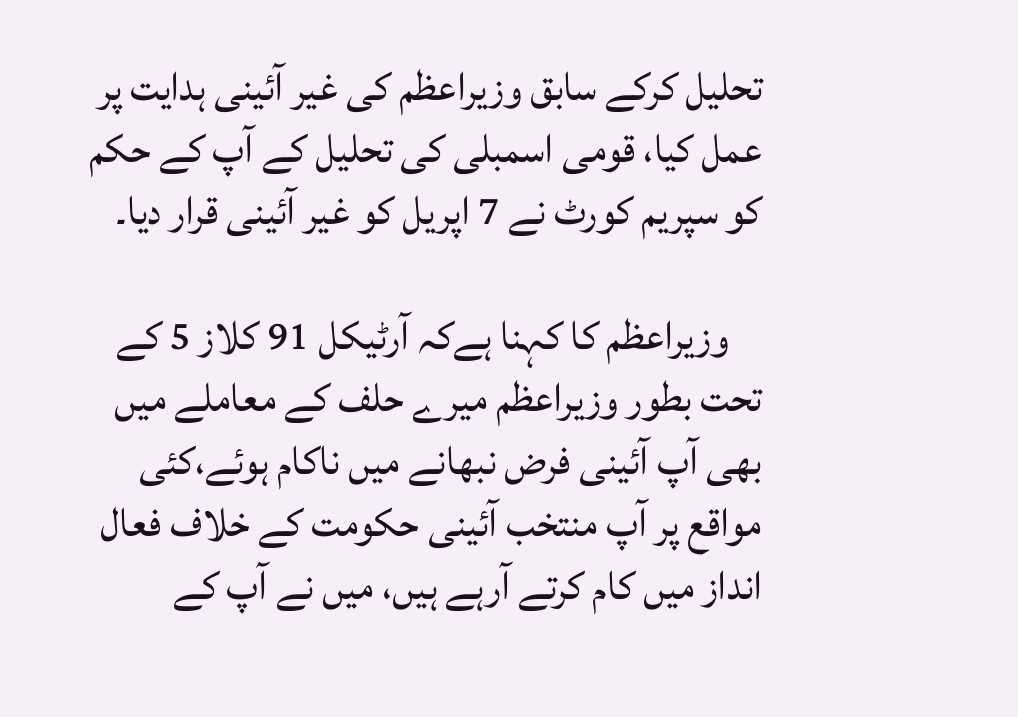تحلیل کرکے سابق وزیراعظم کی غیر آئینی ہدایت پر عمل کیا، قومی اسمبلی کی تحلیل کے آپ کے حکم کو سپریم کورٹ نے 7 اپریل کو غیر آئینی قرار دیا۔

    وزیراعظم کا کہنا ہےکہ آرٹیکل 91 کلاز 5 کے تحت بطور وزیراعظم میرے حلف کے معاملے میں بھی آپ آئینی فرض نبھانے میں ناکام ہوئے،کئی مواقع پر آپ منتخب آئینی حکومت کے خلاف فعال انداز میں کام کرتے آرہے ہیں، میں نے آپ کے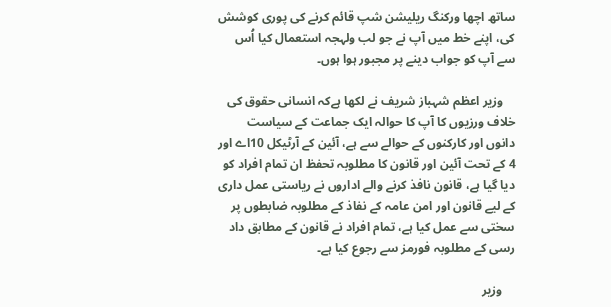ساتھ اچھا ورکنگ ریلیشن شپ قائم کرنے کی پوری کوشش کی، اپنے خط میں آپ نے جو لب ولہجہ استعمال کیا اُس سے آپ کو جواب دینے پر مجبور ہوا ہوں۔

    وزیر اعظم شہباز شریف نے لکھا ہےکہ انسانی حقوق کی خلاف ورزیوں کا آپ کا حوالہ ایک جماعت کے سیاست دانوں اور کارکنوں کے حوالے سے ہے، آئین کے آرٹیکل 10اے اور 4 کے تحت آئین اور قانون کا مطلوبہ تحفظ ان تمام افراد کو دیا گیا ہے، قانون نافذ کرنے والے اداروں نے ریاستی عمل داری کے لیے قانون اور امن عامہ کے نفاذ کے مطلوبہ ضابطوں پر سختی سے عمل کیا ہے، تمام افراد نے قانون کے مطابق داد رسی کے مطلوبہ فورمز سے رجوع کیا ہے۔

    وزیر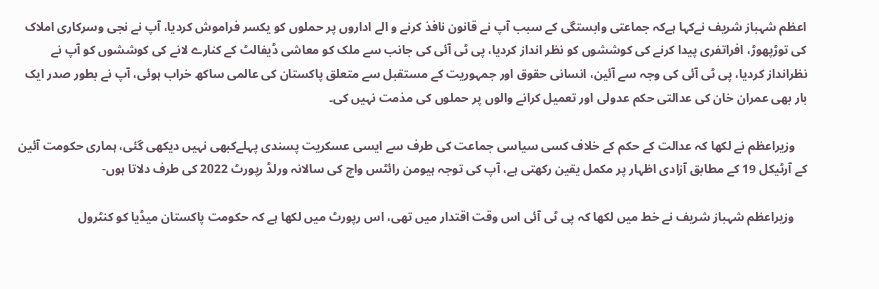اعظم شہباز شریف نےکہا ہےکہ جماعتی وابستگی کے سبب آپ نے قانون نافذ کرنے و الے اداروں پر حملوں کو یکسر فراموش کردیا، آپ نے نجی وسرکاری املاک کی توڑپھوڑ، افراتفری پیدا کرنے کی کوششوں کو نظر انداز کردیا، پی ٹی آئی کی جانب سے ملک کو معاشی ڈیفالٹ کے کنارے لانے کی کوششوں کو آپ نے نظرانداز کردیا، پی ٹی آئی کی وجہ سے آئین، انسانی حقوق اور جمہوریت کے مستقبل سے متعلق پاکستان کی عالمی ساکھ خراب ہوئی، آپ نے بطور صدر ایک بار بھی عمران خان کی عدالتی حکم عدولی اور تعمیل کرانے والوں پر حملوں کی مذمت نہیں کی۔

    وزیراعظم نے لکھا کہ عدالت کے حکم کے خلاف کسی سیاسی جماعت کی طرف سے ایسی عسکریت پسندی پہلےکبھی نہیں دیکھی گئی، ہماری حکومت آئین کے آرٹیکل 19 کے مطابق آزادی اظہار پر مکمل یقین رکھتی ہے، آپ کی توجہ ہیومن رائٹس واچ کی سالانہ ورلڈ رپورٹ 2022 کی طرف دلاتا ہوں-

    وزیراعظم شہباز شریف نے خط میں لکھا کہ پی ٹی آئی اس وقت اقتدار میں تھی، اس رپورٹ میں لکھا ہے کہ حکومت پاکستان میڈیا کو کنٹرول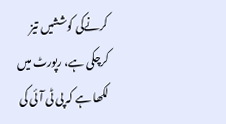کرنےکی کوششیں تیز کرچکی ہے، رپورٹ میں لکھا ہے کہ پی ٹی آئی کی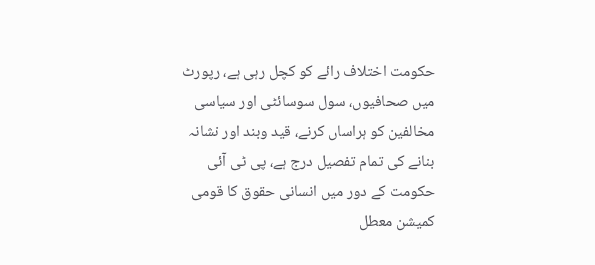حکومت اختلاف رائے کو کچل رہی ہے، رپورٹ میں صحافیوں، سول سوسائٹی اور سیاسی مخالفین کو ہراساں کرنے، قید وبند اور نشانہ بنانے کی تمام تفصیل درج ہے، پی ٹی آئی حکومت کے دور میں انسانی حقوق کا قومی کمیشن معطل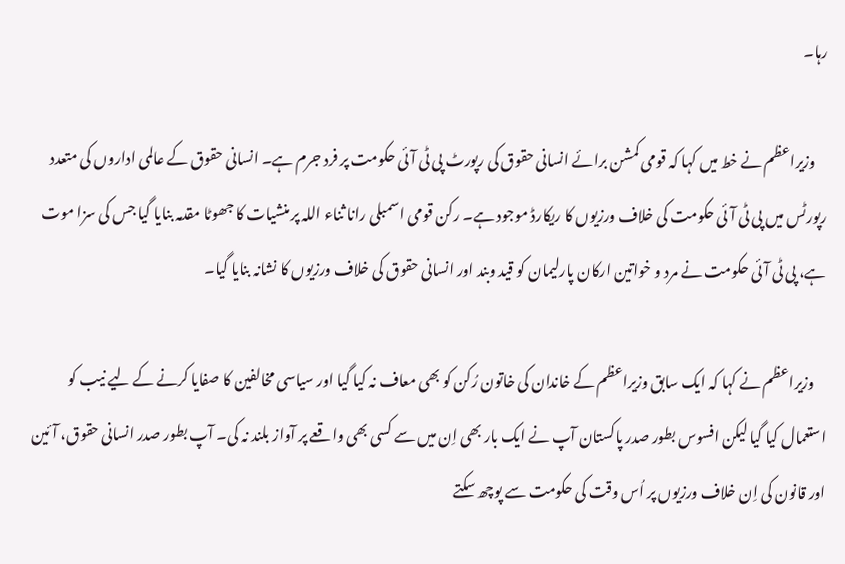رہا۔

    وزیراعظم نے خط میں کہا کہ قومی کمشن برائے انسانی حقوق کی رپورٹ پی ٹی آئی حکومت پر فرد جرم ہے۔ انسانی حقوق کے عالمی اداروں کی متعدد رپورٹس میں پی ٹی آئی حکومت کی خلاف ورزیوں کا ریکارڈ موجود ہے۔ رکن قومی اسمبلی رانا ثناء اللہ پر منشیات کا جھوٹا مقدمہ بنایا گیا جس کی سزا موت ہے، پی ٹی آئی حکومت نے مرد و خواتین ارکان پارلیمان کو قید وبند اور انسانی حقوق کی خلاف ورزیوں کا نشانہ بنایا گیا۔

    وزیراعظم نے کہا کہ ایک سابق وزیراعظم کے خاندان کی خاتون رُکن کو بھی معاف نہ کیا گیا اور سیاسی مخالفین کا صفایا کرنے کے لیے نیب کو استعمال کیا گیا لیکن افسوس بطور صدر پاکستان آپ نے ایک بار بھی اِن میں سے کسی بھی واقعے پر آواز بلند نہ کی۔ آپ بطور صدر انسانی حقوق، آئین اور قانون کی اِن خلاف ورزیوں پر اُس وقت کی حکومت سے پوچھ سکتے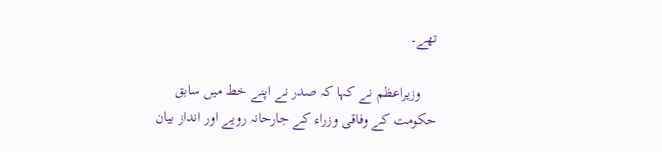تھے۔

    وزیراعظم نے کہا کہ صدر نے اپنے خط میں سابق حکومت کے وفاقی وزراء کے جارحانہ رویے اور انداز بیان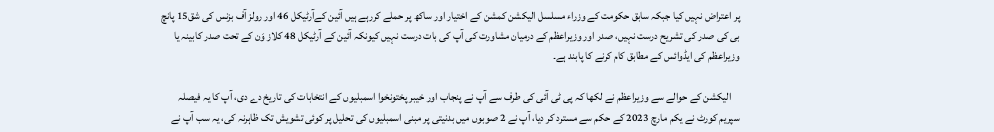پر اعتراض نہیں کیا جبکہ سابق حکومت کے وزراء مسلسل الیکشن کمشن کے اختیار اور ساکھ پر حملے کررہے ہیں آئین کےآرٹیکل 46 اور رولز آف بزنس کی شق15 پانچ بی کی صدر کی تشریح درست نہیں، صدر اور وزیراعظم کے درمیان مشاورت کی آپ کی بات درست نہیں کیونکہ آئین کے آرٹیکل 48 کلاز وَن کے تحت صدر کابینہ یا وزیراعظم کی ایڈوائس کے مطابق کام کرنے کا پابند ہے۔

    الیکشن کے حوالے سے وزیراعظم نے لکھا کہ پی ٹی آئی کی طرف سے آپ نے پنجاب اور خیبر پختونخوا اسمبلیوں کے انتخابات کی تاریخ دے دی، آپ کا یہ فیصلہ سپریم کورٹ نے یکم مارچ 2023 کے حکم سے مسترد کر دیا، آپ نے 2 صوبوں میں بدنیتی پر مبنی اسمبلیوں کی تحلیل پر کوئی تشویش تک ظاہرنہ کی، یہ سب آپ نے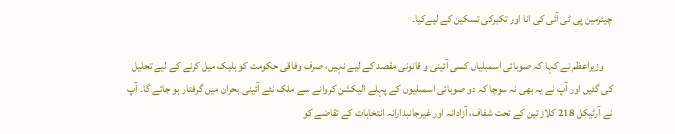چیئرمین پی ٹی آئی کی انا اور تکبرکی تسکین کے لیےکیا۔

    وزیراعظم نے کہا کہ صوبائی اسمبلیاں کسی آئینی و قانونی مقصد کے لیے نہیں، صرف وفاقی حکومت کو بلیک میل کرنے کے لیے تحلیل کی گئیں اور آپ نے یہ بھی نہ سوچا کہ دو صوبائی اسمبلیوں کے پہلے الیکشن کروانے سے ملک نئے آئینی بحران میں گرفتار ہو جائے گا۔ آپ نے آرٹیکل 218 کلاز تین کے تحت شفاف، آزادانہ اور غیرجانبدارانہ انتخابات کے تقاضے کو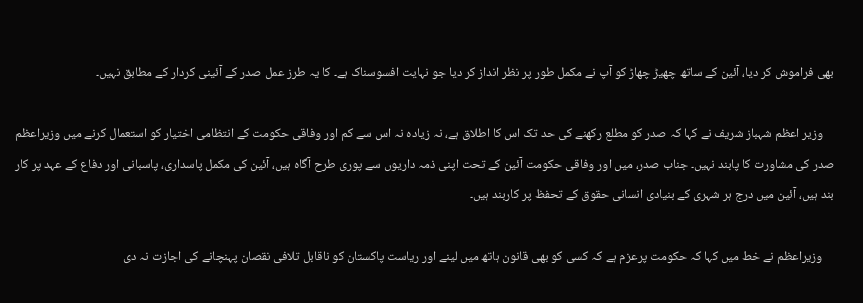بھی فراموش کر دیا، آئین کے ساتھ چھیڑ چھاڑ کو آپ نے مکمل طور پر نظر انداز کر دیا جو نہایت افسوسناک ہے۔ کا یہ طرز عمل صدر کے آئینی کردار کے مطابق نہیں۔

    وزیر اعظم شہباز شریف نے کہا کہ صدر کو مطلع رکھنے کی حد تک اس کا اطلاق ہے، نہ زیادہ نہ اس سے کم اور وفاقی حکومت کے انتظامی اختیار کو استعمال کرنے میں وزیراعظم صدر کی مشاورت کا پابند نہیں۔ جناب صدر، میں اور وفاقی حکومت آئین کے تحت اپنی ذمہ داریوں سے پوری طرح آگاہ ہیں، آئین کی مکمل پاسداری، پاسبانی اور دفاع کے عہد پر کار بند ہیں، آئین میں درج ہر شہری کے بنیادی انسانی حقوق کے تحفظ پر کاربند ہیں۔

    وزیراعظم نے خط میں کہا کہ حکومت پرعزم ہے کہ کسی کو بھی قانون ہاتھ میں لینے اور ریاست پاکستان کو ناقابل تلافی نقصان پہنچانے کی اجازت نہ دی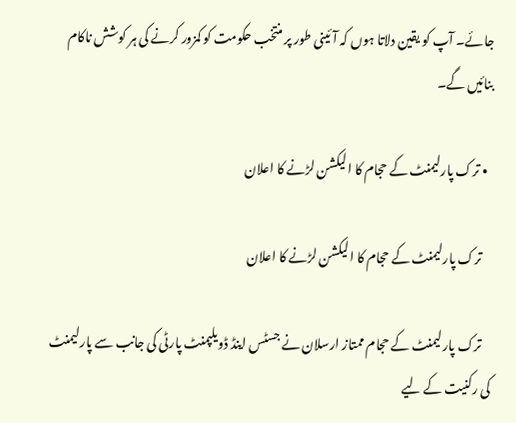جائے۔ آپ کو یقین دلاتا ہوں کہ آئینی طور پر منتخب حکومت کو کمزور کرنے کی ہر کوشش ناکام بنائیں گے۔

  • ترک پارلیمنٹ کے حجام کا الیکشن لڑنے کا اعلان

    ترک پارلیمنٹ کے حجام کا الیکشن لڑنے کا اعلان

    ترک پارلیمنٹ کے حجام ممتاز ارسلان نے جسٹس اینڈ ڈویلپمنٹ پارٹی کی جانب سے پارلیمنٹ کی رکنیت کے لیے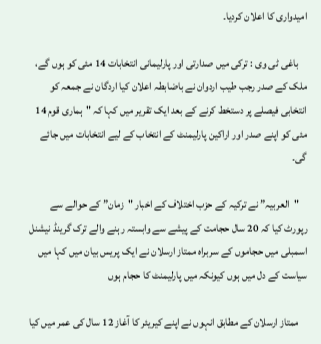امیدواری کا اعلان کردیا۔

    باغی ٹی وی : ترکی میں صدارتی اور پارلیمانی انتخابات 14 مئی کو ہوں گے، ملک کے صدر رجب طیب اردوان نے باضابطہ اعلان کیا اردگان نے جمعہ کو انتخابی فیصلے پر دستخط کرنے کے بعد ایک تقریر میں کہا کہ "ہماری قوم 14 مئی کو اپنے صدر اور اراکین پارلیمنٹ کے انتخاب کے لیے انتخابات میں جائے گی۔

    "العربیہ” نے ترکیہ کے حزب اختلاف کے اخبار "زمان” کے حوالے سے رپورٹ کیا کہ 20 سال حجامت کے پیشے سے وابستہ رہنے والے ترک گرینڈ نیشنل اسمبلی میں حجاموں کے سربراہ ممتاز ارسلان نے ایک پریس بیان میں کہا میں سیاست کے دل میں ہوں کیونکہ میں پارلیمنٹ کا حجام ہوں

    ممتاز ارسلان کے مطابق انہوں نے اپنے کیریئر کا آغاز 12 سال کی عمر میں کیا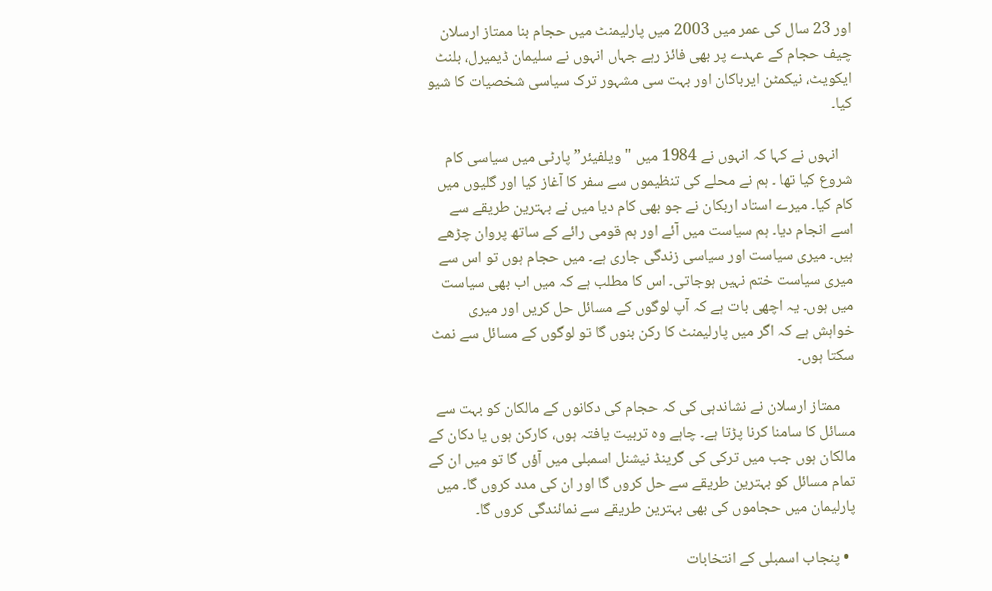اور 23 سال کی عمر میں 2003 میں پارلیمنٹ میں حجام بنا ممتاز ارسلان چیف حجام کے عہدے پر بھی فائز رہے جہاں انہوں نے سلیمان ڈیمیرل، بلنٹ ایکویٹ، نیکمٹن ایرباکان اور بہت سی مشہور ترک سیاسی شخصیات کا شیو کیا۔

    انہوں نے کہا کہ انہوں نے 1984 میں "ویلفیئر” پارٹی میں سیاسی کام شروع کیا تھا ۔ ہم نے محلے کی تنظیموں سے سفر کا آغاز کیا اور گلیوں میں کام کیا۔ میرے استاد اربکان نے جو بھی کام دیا میں نے بہترین طریقے سے اسے انجام دیا۔ ہم سیاست میں آئے اور ہم قومی رائے کے ساتھ پروان چڑھے ہیں۔ میری سیاست اور سیاسی زندگی جاری ہے۔ میں حجام ہوں تو اس سے میری سیاست ختم نہیں ہوجاتی۔ اس کا مطلب ہے کہ میں اب بھی سیاست میں ہوں۔ یہ اچھی بات ہے کہ آپ لوگوں کے مسائل حل کریں اور میری خواہش ہے کہ اگر میں پارلیمنٹ کا رکن بنوں گا تو لوگوں کے مسائل سے نمٹ سکتا ہوں۔

    ممتاز ارسلان نے نشاندہی کی کہ حجام کی دکانوں کے مالکان کو بہت سے مسائل کا سامنا کرنا پڑتا ہے۔ چاہے وہ تربیت یافتہ ہوں، کارکن ہوں یا دکان کے مالکان ہوں جب میں ترکی کی گرینڈ نیشنل اسمبلی میں آؤں گا تو میں ان کے تمام مسائل کو بہترین طریقے سے حل کروں گا اور ان کی مدد کروں گا۔ میں پارلیمان میں حجاموں کی بھی بہترین طریقے سے نمائندگی کروں گا۔

  • پنجاب اسمبلی کے انتخابات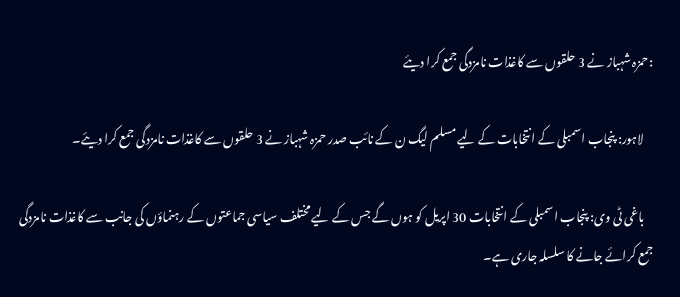:حمزہ شہباز نے 3 حلقوں سے کاغذات نامزدگی جمع کرا دیئے

    لاہور: پنجاب اسمبلی کے انتخابات کے لیے مسلم لیگ ن کے نائب صدر حمزہ شہباز نے 3 حلقوں سے کاغذات نامزدگی جمع کرا دیئے۔

    باغی ٹی وی: پنجاب اسمبلی کے انتخابات 30 اپریل کو ہوں گے جس کے لیے مختلف سیاسی جماعتوں کے رہنماؤں کی جانب سے کاغذات نامزدگی جمع کرائے جانے کا سلسلہ جاری ہے۔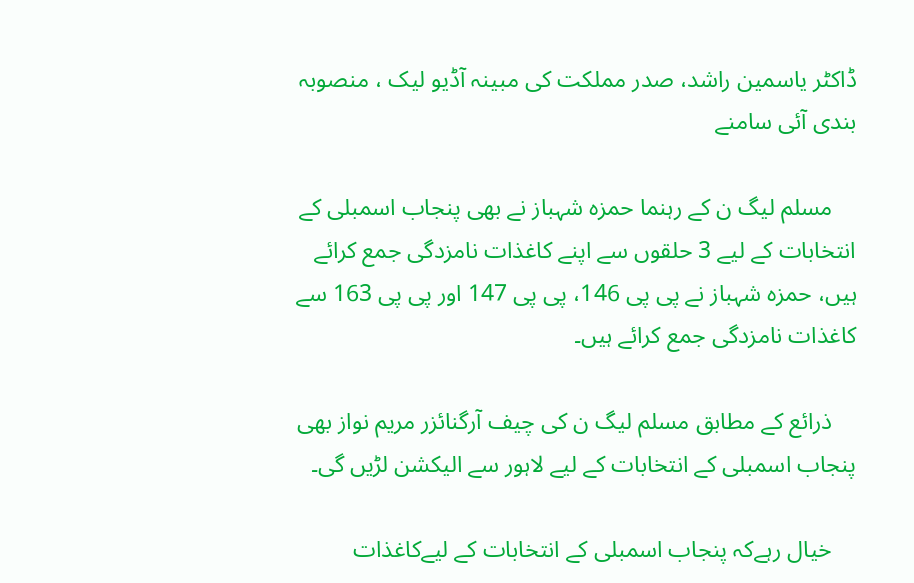ڈاکٹر یاسمین راشد، صدر مملکت کی مبینہ آڈیو لیک ، منصوبہ بندی آئی سامنے

    مسلم لیگ ن کے رہنما حمزہ شہباز نے بھی پنجاب اسمبلی کے انتخابات کے لیے 3 حلقوں سے اپنے کاغذات نامزدگی جمع کرائے ہیں، حمزہ شہباز نے پی پی 146، پی پی 147 اور پی پی 163 سے کاغذات نامزدگی جمع کرائے ہیں۔

    ذرائع کے مطابق مسلم لیگ ن کی چیف آرگنائزر مریم نواز بھی پنجاب اسمبلی کے انتخابات کے لیے لاہور سے الیکشن لڑیں گی۔

    خیال رہےکہ پنجاب اسمبلی کے انتخابات کے لیےکاغذات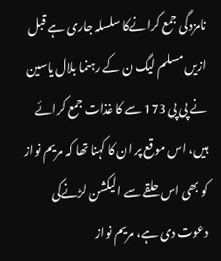نامزدگی جمع کرانےکا سلسلہ جاری ہے قبل ازیں مسلم لیگ ن کے رہنما بلال یاسین نے پی پی 173 سے کا غذات جمع کرائے ہیں، اس موقع پر ان کا کہنا تھا کہ مریم نواز کو بھی اس حلقے سے الیکشن لڑنےکی دعوت دی ہے، مریم نواز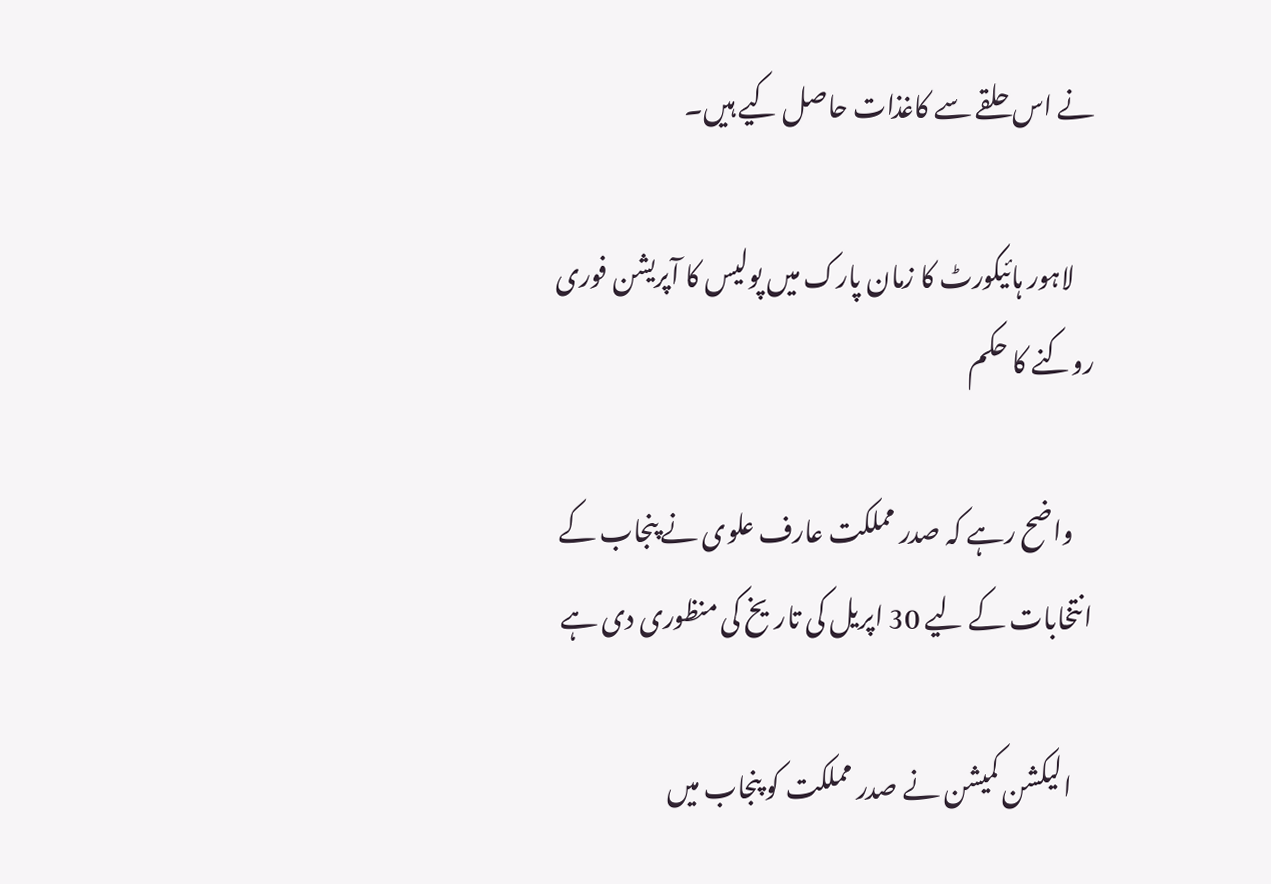نے اس حلقے سے کاغذات حاصل کیے ہیں۔

    لاہور ہائیکورٹ کا زمان پارک میں پولیس کا آپریشن فوری روکنے کا حکم

    واضح رہے کہ صدر مملکت عارف علوی نے پنجاب کے انتخابات کے لیے 30 اپریل کی تاریخ کی منظوری دی ہے

    الیکشن کمیشن نے صدر مملکت کو پنجاب میں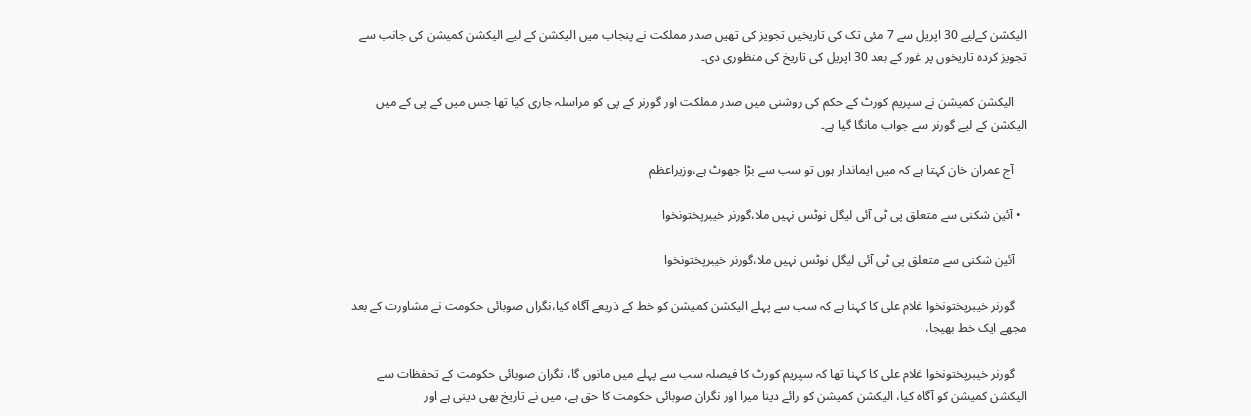الیکشن کےلیے 30 اپریل سے 7 مئی تک کی تاریخیں تجویز کی تھیں صدر مملکت نے پنجاب میں الیکشن کے لیے الیکشن کمیشن کی جانب سے تجویز کردہ تاریخوں پر غور کے بعد 30 اپریل کی تاریخ کی منظوری دی۔

    الیکشن کمیشن نے سپریم کورٹ کے حکم کی روشنی میں صدر مملکت اور گورنر کے پی کو مراسلہ جاری کیا تھا جس میں کے پی کے میں الیکشن کے لیے گورنر سے جواب مانگا گیا ہے۔

    آج عمران خان کہتا ہے کہ میں ایماندار ہوں تو سب سے بڑا جھوٹ ہے،وزیراعظم

  • آئین شکنی سے متعلق پی ٹی آئی لیگل نوٹس نہیں ملا،گورنر خیبرپختونخوا

    آئین شکنی سے متعلق پی ٹی آئی لیگل نوٹس نہیں ملا،گورنر خیبرپختونخوا

    گورنر خیبرپختونخوا غلام علی کا کہنا ہے کہ سب سے پہلے الیکشن کمیشن کو خط کے ذریعے آگاہ کیا،نگراں صوبائی حکومت نے مشاورت کے بعد مجھے ایک خط بھیجا،

    گورنر خیبرپختونخوا غلام علی کا کہنا تھا کہ سپریم کورٹ کا فیصلہ سب سے پہلے میں مانوں گا، نگران صوبائی حکومت کے تحفظات سے الیکشن کمیشن کو آگاہ کیا، الیکشن کمیشن کو رائے دینا میرا اور نگران صوبائی حکومت کا حق ہے، میں نے تاریخ بھی دینی ہے اور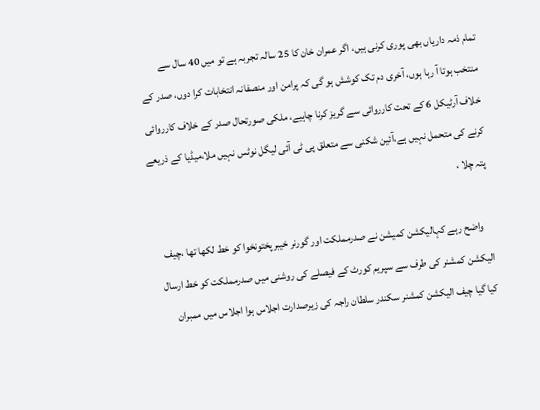تمام ذمہ داریاں بھی پوری کرنی ہیں، اگر عمران خان کا 25 سالہ تجربہ ہے تو میں 40 سال سے منتخب ہوتا آ رہا ہوں، آخری دم تک کوشش ہو گی کہ پرامن اور منصفانہ انتخابات کرا دوں، صدر کے خلاف آرٹیکل 6 کے تحت کارروائی سے گریز کرنا چاہیے، ملکی صورتحال صدر کے خلاف کارروائی کرنے کی متحمل نہیں ہے،آئین شکنی سے متعلق پی ٹی آئی لیگل نوٹس نہیں ملا،میڈیا کے ذریعے پتہ چلا ،

    واضح رہے کہالیکشن کمیشن نے صدرمملکت اور گورنر خیبرپختونخوا کو خط لکھا تھا ،چیف الیکشن کمشنر کی طرف سے سپریم کورٹ کے فیصلے کی روشنی میں صدرمملکت کو خط ارسال کیا گیا چیف الیکشن کمشنر سکندر سلطان راجہ کی زیرصدارت اجلاس ہوا اجلاس میں ممبران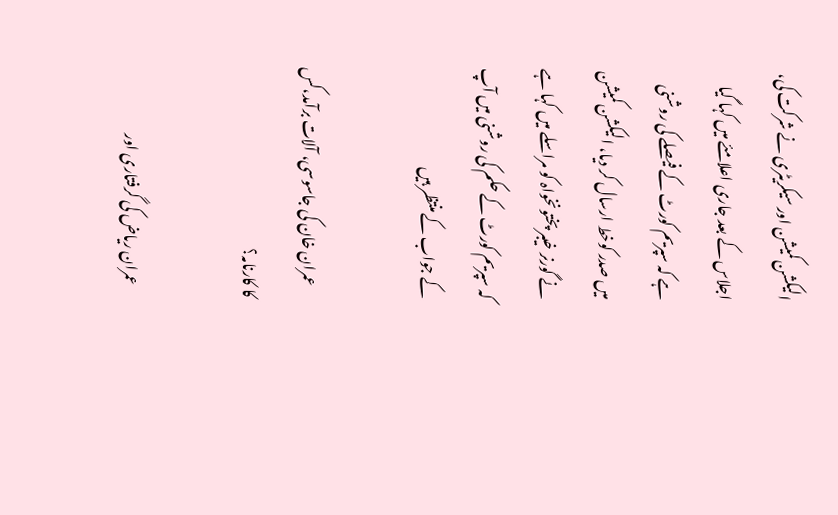الیکشن کمیشن اور سیکریٹری نے شرکت کی، اجلاس کے بعد جاری اعلامئے میں کہا گیا ہے کہ سپریم کورٹ کے فیصلے کی روشنی میں صدر کوخط ارسال کر دیا، الیکشن کمیشن نے گورنر خیبر پختونخواہ کو مراسلے میں کہا ہے کہ سپریم کورٹ کے حکم کی روشنی میں آپ کے جواب کے منتظر ہیں

    عمران خان کی جاسوسی، آلات برآمد،کس کا کارنامہ؟

    عمران ریاض کی گرفتاری اور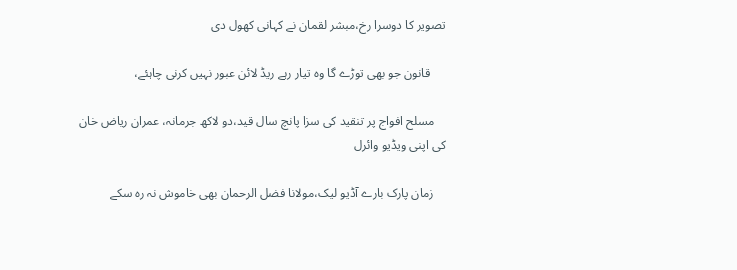تصویر کا دوسرا رخ،مبشر لقمان نے کہانی کھول دی

     قانون جو بھی توڑے گا وہ تیار رہے ریڈ لائن عبور نہیں کرنی چاہئے،

    مسلح افواج پر تنقید کی سزا پانچ سال قید،دو لاکھ جرمانہ، عمران ریاض خان کی اپنی ویڈیو وائرل

    زمان پارک بارے آڈیو لیک،مولانا فضل الرحمان بھی خاموش نہ رہ سکے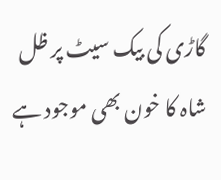گاڑی کی بیک سیٹ پر ظل شاہ کا خون بھی موجود ہے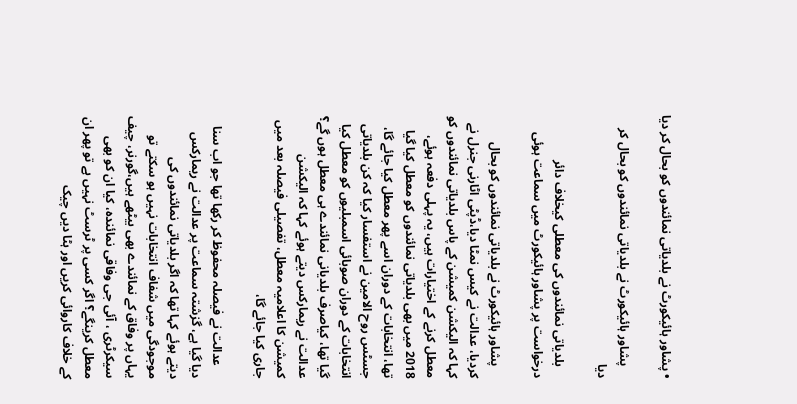• پشاور ہائیکورٹ نے بلدیاتی نمائندوں کو بحال کر دیا

    پشاور ہائیکورٹ نے بلدیاتی نمائندوں کو بحال کر دیا

    بلدیاتی نمائندوں کی معطلی کیخلاف دائر درخواست پر پشاور ہائیکورٹ میں سماعت ہوئی

    پشاور ہائیکورٹ نے بلدیاتی نمائندوں کو بحال کردیا، عدالت نے کیس نمٹا دیا،ڈپٹی اٹارنی جنرل نے کہا کہ الیکشن کمیشن کے پاس بلدیاتی نمائندوں کو معطل کرنے کے اختیارات ہیں، یہ پہلی دفعہ ہوئے، 2018 میں بھی بلدیاتی نمائندوں کو معطل کیا گیا تھا، انتخابات کے دوران اسے پھر معطل کیا جائے گا، جسٹس روح الامین نے استفسار کیا کہ کن بلدیاتی انتخابات کے دوران صوبائی اسمبلیوں کو معطل کیا گیا تھا، کیاصرف بلدیانی نمائندے ہی معطل ہوں گے؟ عدالت نے ریمارکس دیتے ہوئے کہا کہ الیکشن کمیشن کا اعلامیہ معطل، تفصیلی فیصلہ بعد میں جاری کیا جائے گا،

    عدالت نے فیصلہ محفوظ کر رکھا تھا جو اب سنا دیا گیا ہے، گزشتہ سماعت پر عدالت نے ریمارکس دیتے ہوئے کہا تھا کہ اگر بلدیاتی نمائندوں کی موجودگی میں شفاف انتخابات نہیں ہو سکتے تو یہاں پر وفاق کے نمائندے بھی بیٹھے ہیں،گورنر، چیف سیکرٹری ، آئی جی وفاقی نمائندہ، کیا ان کو بھی معطل کرینگے؟ اگر کسی پر ٹرسٹ نہیں ہے تو پھر ان کے خلاف کاروائی کریں اور ہٹا دیں چیک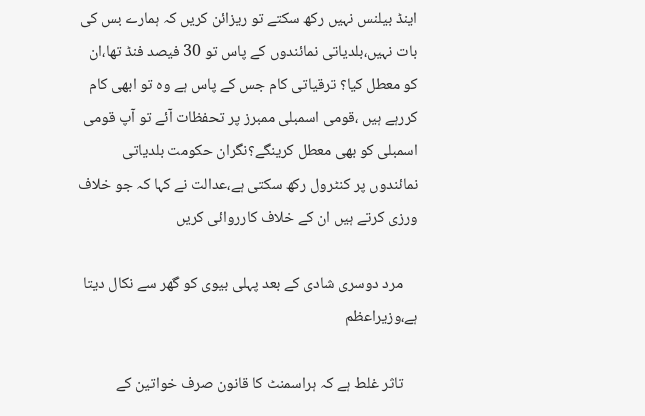اینڈ بیلنس نہیں رکھ سکتے تو ریزائن کریں کہ ہمارے بس کی بات نہیں،بلدیاتی نمائندوں کے پاس تو 30 فیصد فنڈ تھا،ان کو معطل کیا؟ ترقیاتی کام جس کے پاس ہے وہ تو ابھی کام کررہے ہیں ،قومی اسمبلی ممبرز پر تحفظات آئے تو آپ قومی اسمبلی کو بھی معطل کرینگے؟نگران حکومت بلدیاتی نمائندوں پر کنٹرول رکھ سکتی ہے،عدالت نے کہا کہ جو خلاف ورزی کرتے ہیں ان کے خلاف کارروائی کریں

    مرد دوسری شادی کے بعد پہلی بیوی کو گھر سے نکال دیتا ہے،وزیراعظم

    تاثر غلط ہے کہ ہراسمنٹ کا قانون صرف خواتین کے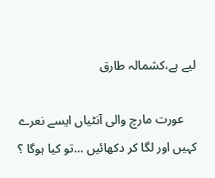لیے ہے،کشمالہ طارق

    عورت مارچ والی آنٹیاں ایسے نعرے کہیں اور لگا کر دکھائیں …تو کیا ہوگا ؟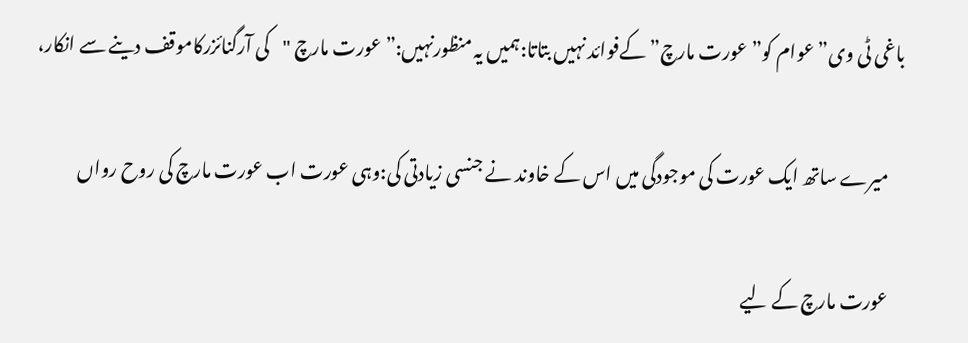باغی ٹی وی”عوام کو”عورت مارچ” کےفوائد نہیں بتاتا:ہمیں یہ منظورنہیں:”عورت مارچ "کی آرگنائزرکاموقف دینے سے انکار،

    میرے ساتھ ایک عورت کی موجودگی میں اس کے خاوند نے جنسی زیادتی کی:وہی عورت اب عورت مارچ کی روح رواں

    عورت مارچ کے لیے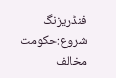فنڈریزنگ شروع:حکومت مخالف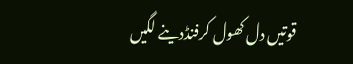قوتیں دل کھول کرفنڈدینے لگیں‌